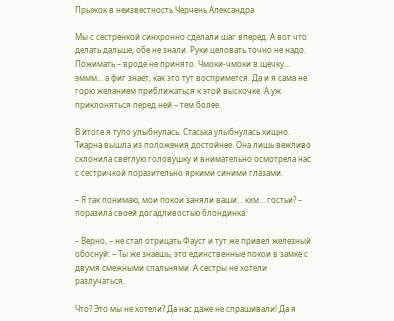Прыжок в неизвестность Черчень Александра

Мы с сестренкой синхронно сделали шаг вперед. А вот что делать дальше, обе не знали. Руки целовать точно не надо. Пожимать – вроде не принято. Чмоки-чмоки в щечку… эммм… а фиг знает, как это тут воспримется. Да и я сама не горю желанием приближаться к этой выскочке. А уж приклоняться перед ней – тем более.

В итоге я тупо улыбнулась. Стаська улыбнулась хищно. Тиарна вышла из положения достойнее. Она лишь вежливо склонила светлую головушку и внимательно осмотрела нас с сестричкой поразительно яркими синими глазами.

– Я так понимаю, мои покои заняли ваши… кхм… гостьи? – поразила своей догадливостью блондинка.

– Верно, – не стал отрицать Фауст и тут же привел железный обоснуй: – Ты же знаешь, это единственные покои в замке с двумя смежными спальнями. А сестры не хотели разлучаться.

Что? Это мы не хотели? Да нас даже не спрашивали! Да я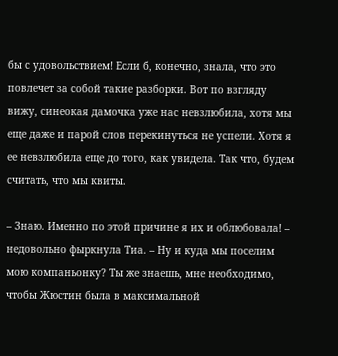бы с удовольствием! Если б, конечно, знала, что это повлечет за собой такие разборки. Вот по взгляду вижу, синеокая дамочка уже нас невзлюбила, хотя мы еще даже и парой слов перекинуться не успели. Хотя я ее невзлюбила еще до того, как увидела. Так что, будем считать, что мы квиты.

– Знаю. Именно по этой причине я их и облюбовала! – недовольно фыркнула Тиа. – Ну и куда мы поселим мою компаньонку? Ты же знаешь, мне необходимо, чтобы Жюстин была в максимальной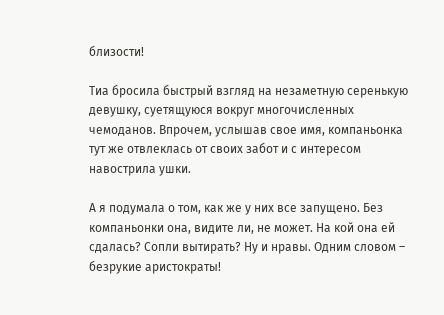близости!

Тиа бросила быстрый взгляд на незаметную серенькую девушку, суетящуюся вокруг многочисленных чемоданов. Впрочем, услышав свое имя, компаньонка тут же отвлеклась от своих забот и с интересом навострила ушки.

А я подумала о том, как же у них все запущено. Без компаньонки она, видите ли, не может. На кой она ей сдалась? Сопли вытирать? Ну и нравы. Одним словом – безрукие аристократы!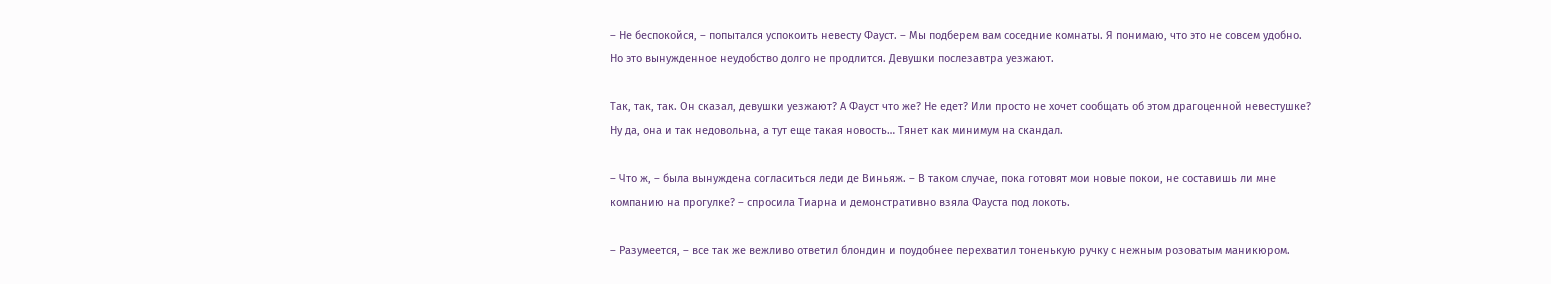– Не беспокойся, – попытался успокоить невесту Фауст. – Мы подберем вам соседние комнаты. Я понимаю, что это не совсем удобно. Но это вынужденное неудобство долго не продлится. Девушки послезавтра уезжают.

Так, так, так. Он сказал, девушки уезжают? А Фауст что же? Не едет? Или просто не хочет сообщать об этом драгоценной невестушке? Ну да, она и так недовольна, а тут еще такая новость… Тянет как минимум на скандал.

– Что ж, – была вынуждена согласиться леди де Виньяж. – В таком случае, пока готовят мои новые покои, не составишь ли мне компанию на прогулке? – спросила Тиарна и демонстративно взяла Фауста под локоть.

– Разумеется, – все так же вежливо ответил блондин и поудобнее перехватил тоненькую ручку с нежным розоватым маникюром.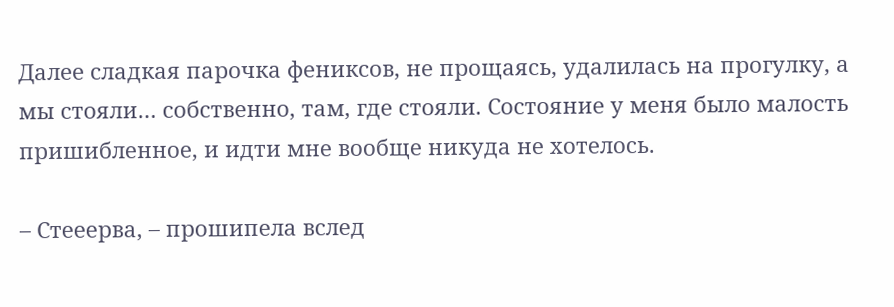Далее сладкая парочка фениксов, не прощаясь, удалилась на прогулку, а мы стояли… собственно, там, где стояли. Состояние у меня было малость пришибленное, и идти мне вообще никуда не хотелось.

– Стееерва, – прошипела вслед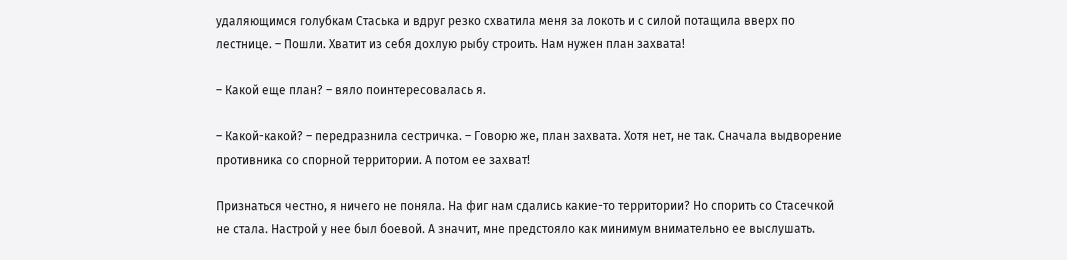удаляющимся голубкам Стаська и вдруг резко схватила меня за локоть и с силой потащила вверх по лестнице. – Пошли. Хватит из себя дохлую рыбу строить. Нам нужен план захвата!

– Какой еще план? – вяло поинтересовалась я.

– Какой-какой? – передразнила сестричка. – Говорю же, план захвата. Хотя нет, не так. Сначала выдворение противника со спорной территории. А потом ее захват!

Признаться честно, я ничего не поняла. На фиг нам сдались какие-то территории? Но спорить со Стасечкой не стала. Настрой у нее был боевой. А значит, мне предстояло как минимум внимательно ее выслушать.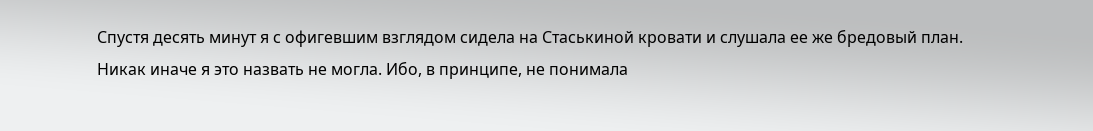Спустя десять минут я с офигевшим взглядом сидела на Стаськиной кровати и слушала ее же бредовый план. Никак иначе я это назвать не могла. Ибо, в принципе, не понимала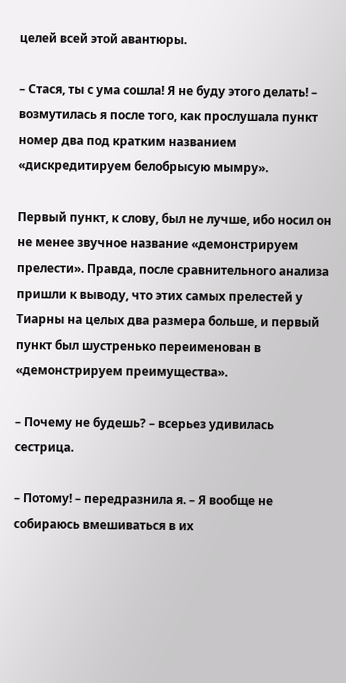целей всей этой авантюры.

– Стася, ты с ума сошла! Я не буду этого делать! – возмутилась я после того, как прослушала пункт номер два под кратким названием «дискредитируем белобрысую мымру».

Первый пункт, к слову, был не лучше, ибо носил он не менее звучное название «демонстрируем прелести». Правда, после сравнительного анализа пришли к выводу, что этих самых прелестей у Тиарны на целых два размера больше, и первый пункт был шустренько переименован в «демонстрируем преимущества».

– Почему не будешь? – всерьез удивилась сестрица.

– Потому! – передразнила я. – Я вообще не собираюсь вмешиваться в их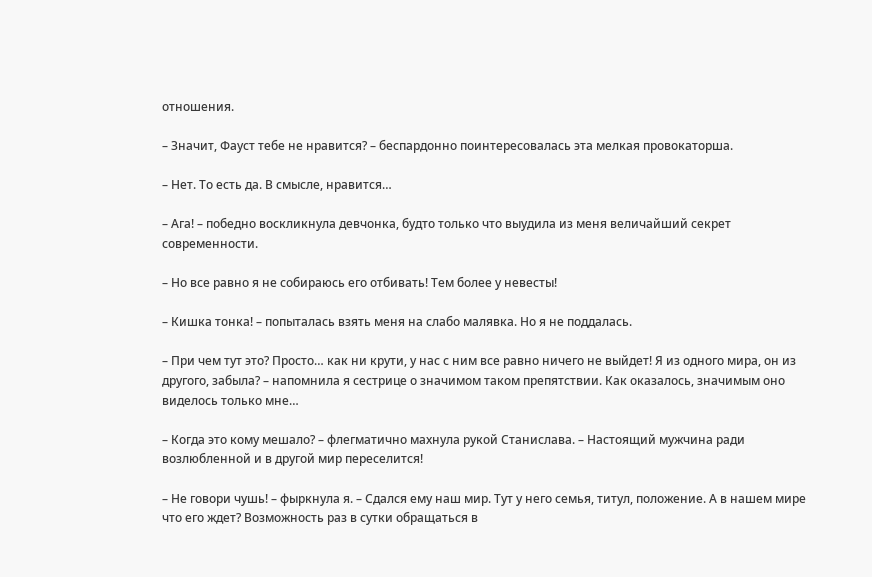отношения.

– Значит, Фауст тебе не нравится? – беспардонно поинтересовалась эта мелкая провокаторша.

– Нет. То есть да. В смысле, нравится…

– Ага! – победно воскликнула девчонка, будто только что выудила из меня величайший секрет современности.

– Но все равно я не собираюсь его отбивать! Тем более у невесты!

– Кишка тонка! – попыталась взять меня на слабо малявка. Но я не поддалась.

– При чем тут это? Просто… как ни крути, у нас с ним все равно ничего не выйдет! Я из одного мира, он из другого, забыла? – напомнила я сестрице о значимом таком препятствии. Как оказалось, значимым оно виделось только мне…

– Когда это кому мешало? – флегматично махнула рукой Станислава. – Настоящий мужчина ради возлюбленной и в другой мир переселится!

– Не говори чушь! – фыркнула я. – Сдался ему наш мир. Тут у него семья, титул, положение. А в нашем мире что его ждет? Возможность раз в сутки обращаться в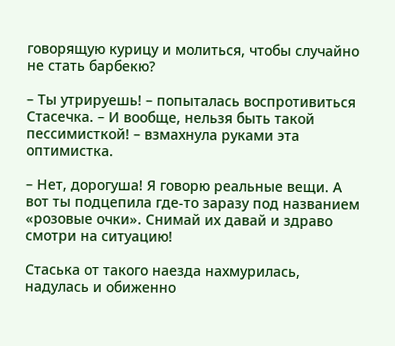говорящую курицу и молиться, чтобы случайно не стать барбекю?

– Ты утрируешь! – попыталась воспротивиться Стасечка. – И вообще, нельзя быть такой пессимисткой! – взмахнула руками эта оптимистка.

– Нет, дорогуша! Я говорю реальные вещи. А вот ты подцепила где-то заразу под названием «розовые очки». Снимай их давай и здраво смотри на ситуацию!

Стаська от такого наезда нахмурилась, надулась и обиженно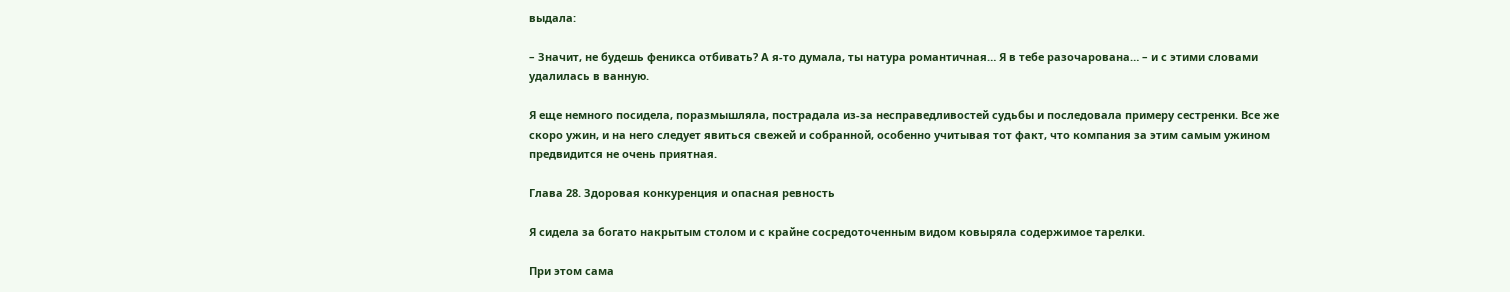выдала:

– Значит, не будешь феникса отбивать? А я-то думала, ты натура романтичная… Я в тебе разочарована… – и с этими словами удалилась в ванную.

Я еще немного посидела, поразмышляла, пострадала из-за несправедливостей судьбы и последовала примеру сестренки. Все же скоро ужин, и на него следует явиться свежей и собранной, особенно учитывая тот факт, что компания за этим самым ужином предвидится не очень приятная.

Глава 28. Здоровая конкуренция и опасная ревность

Я сидела за богато накрытым столом и с крайне сосредоточенным видом ковыряла содержимое тарелки.

При этом сама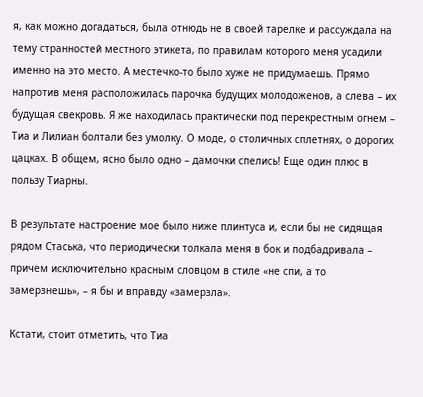я, как можно догадаться, была отнюдь не в своей тарелке и рассуждала на тему странностей местного этикета, по правилам которого меня усадили именно на это место. А местечко-то было хуже не придумаешь. Прямо напротив меня расположилась парочка будущих молодоженов, а слева – их будущая свекровь. Я же находилась практически под перекрестным огнем – Тиа и Лилиан болтали без умолку. О моде, о столичных сплетнях, о дорогих цацках. В общем, ясно было одно – дамочки спелись! Еще один плюс в пользу Тиарны.

В результате настроение мое было ниже плинтуса и, если бы не сидящая рядом Стаська, что периодически толкала меня в бок и подбадривала – причем исключительно красным словцом в стиле «не спи, а то замерзнешь», – я бы и вправду «замерзла».

Кстати, стоит отметить, что Тиа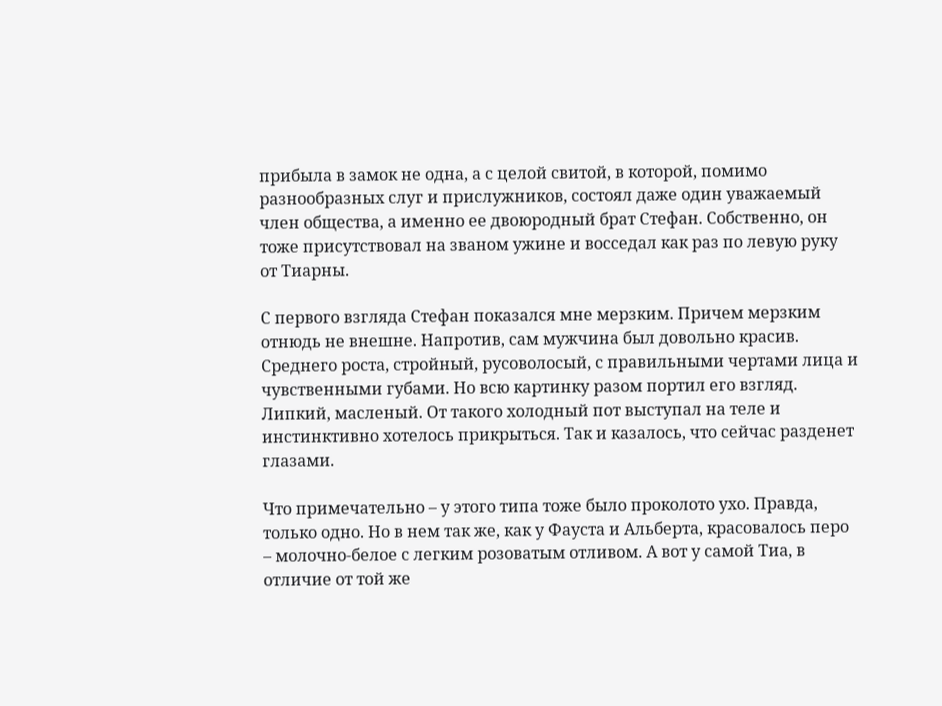прибыла в замок не одна, а с целой свитой, в которой, помимо разнообразных слуг и прислужников, состоял даже один уважаемый член общества, а именно ее двоюродный брат Стефан. Собственно, он тоже присутствовал на званом ужине и восседал как раз по левую руку от Тиарны.

С первого взгляда Стефан показался мне мерзким. Причем мерзким отнюдь не внешне. Напротив, сам мужчина был довольно красив. Среднего роста, стройный, русоволосый, с правильными чертами лица и чувственными губами. Но всю картинку разом портил его взгляд. Липкий, масленый. От такого холодный пот выступал на теле и инстинктивно хотелось прикрыться. Так и казалось, что сейчас разденет глазами.

Что примечательно – у этого типа тоже было проколото ухо. Правда, только одно. Но в нем так же, как у Фауста и Альберта, красовалось перо – молочно-белое с легким розоватым отливом. А вот у самой Тиа, в отличие от той же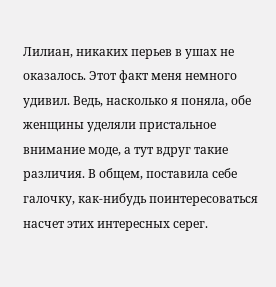Лилиан, никаких перьев в ушах не оказалось. Этот факт меня немного удивил. Ведь, насколько я поняла, обе женщины уделяли пристальное внимание моде, а тут вдруг такие различия. В общем, поставила себе галочку, как-нибудь поинтересоваться насчет этих интересных серег.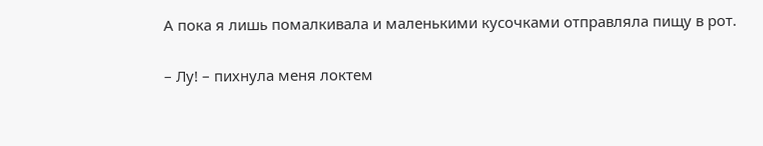А пока я лишь помалкивала и маленькими кусочками отправляла пищу в рот.

– Лу! – пихнула меня локтем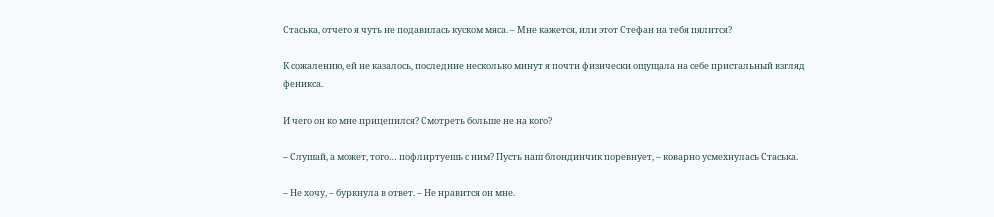Стаська, отчего я чуть не подавилась куском мяса. – Мне кажется, или этот Стефан на тебя пялится?

К сожалению, ей не казалось, последние несколько минут я почти физически ощущала на себе пристальный взгляд феникса.

И чего он ко мне прицепился? Смотреть больше не на кого?

– Слушай, а может, того… пофлиртуешь с ним? Пусть наш блондинчик поревнует, – коварно усмехнулась Стаська.

– Не хочу, – буркнула в ответ. – Не нравится он мне.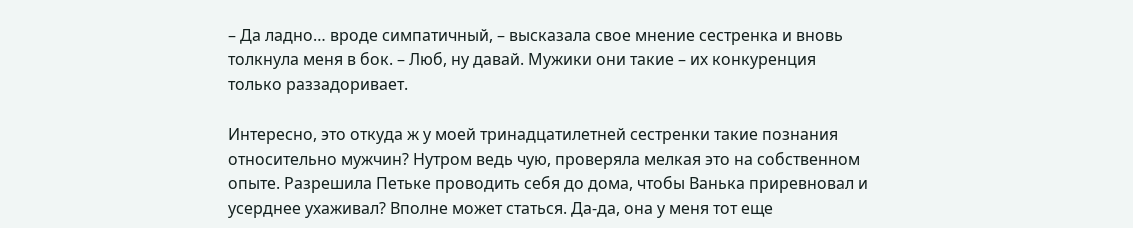– Да ладно… вроде симпатичный, – высказала свое мнение сестренка и вновь толкнула меня в бок. – Люб, ну давай. Мужики они такие – их конкуренция только раззадоривает.

Интересно, это откуда ж у моей тринадцатилетней сестренки такие познания относительно мужчин? Нутром ведь чую, проверяла мелкая это на собственном опыте. Разрешила Петьке проводить себя до дома, чтобы Ванька приревновал и усерднее ухаживал? Вполне может статься. Да-да, она у меня тот еще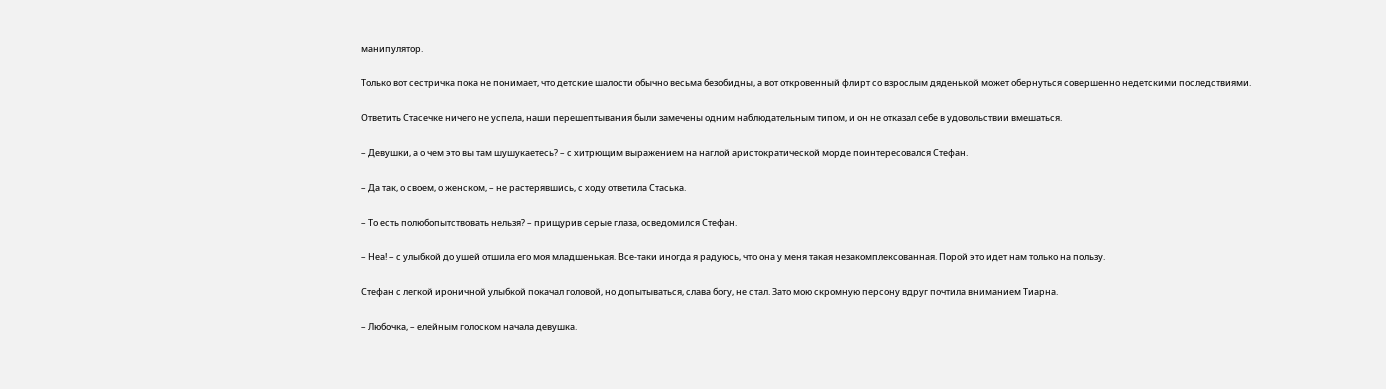манипулятор.

Только вот сестричка пока не понимает, что детские шалости обычно весьма безобидны, а вот откровенный флирт со взрослым дяденькой может обернуться совершенно недетскими последствиями.

Ответить Стасечке ничего не успела, наши перешептывания были замечены одним наблюдательным типом, и он не отказал себе в удовольствии вмешаться.

– Девушки, а о чем это вы там шушукаетесь? – с хитрющим выражением на наглой аристократической морде поинтересовался Стефан.

– Да так, о своем, о женском, – не растерявшись, с ходу ответила Стаська.

– То есть полюбопытствовать нельзя? – прищурив серые глаза, осведомился Стефан.

– Неа! – с улыбкой до ушей отшила его моя младшенькая. Все-таки иногда я радуюсь, что она у меня такая незакомплексованная. Порой это идет нам только на пользу.

Стефан с легкой ироничной улыбкой покачал головой, но допытываться, слава богу, не стал. Зато мою скромную персону вдруг почтила вниманием Тиарна.

– Любочка, – елейным голоском начала девушка.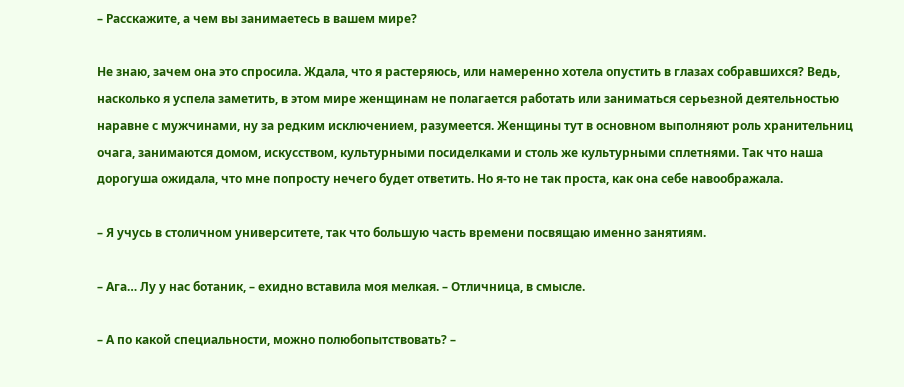– Расскажите, а чем вы занимаетесь в вашем мире?

Не знаю, зачем она это спросила. Ждала, что я растеряюсь, или намеренно хотела опустить в глазах собравшихся? Ведь, насколько я успела заметить, в этом мире женщинам не полагается работать или заниматься серьезной деятельностью наравне с мужчинами, ну за редким исключением, разумеется. Женщины тут в основном выполняют роль хранительниц очага, занимаются домом, искусством, культурными посиделками и столь же культурными сплетнями. Так что наша дорогуша ожидала, что мне попросту нечего будет ответить. Но я-то не так проста, как она себе навоображала.

– Я учусь в столичном университете, так что большую часть времени посвящаю именно занятиям.

– Ага… Лу у нас ботаник, – ехидно вставила моя мелкая. – Отличница, в смысле.

– А по какой специальности, можно полюбопытствовать? –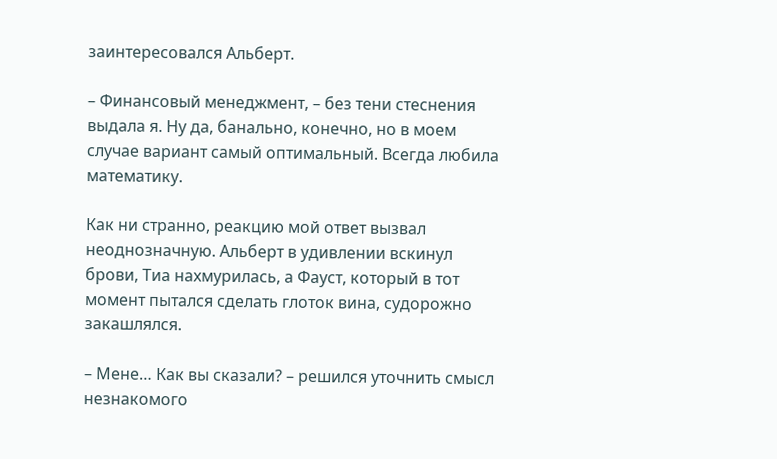заинтересовался Альберт.

– Финансовый менеджмент, – без тени стеснения выдала я. Ну да, банально, конечно, но в моем случае вариант самый оптимальный. Всегда любила математику.

Как ни странно, реакцию мой ответ вызвал неоднозначную. Альберт в удивлении вскинул брови, Тиа нахмурилась, а Фауст, который в тот момент пытался сделать глоток вина, судорожно закашлялся.

– Мене… Как вы сказали? – решился уточнить смысл незнакомого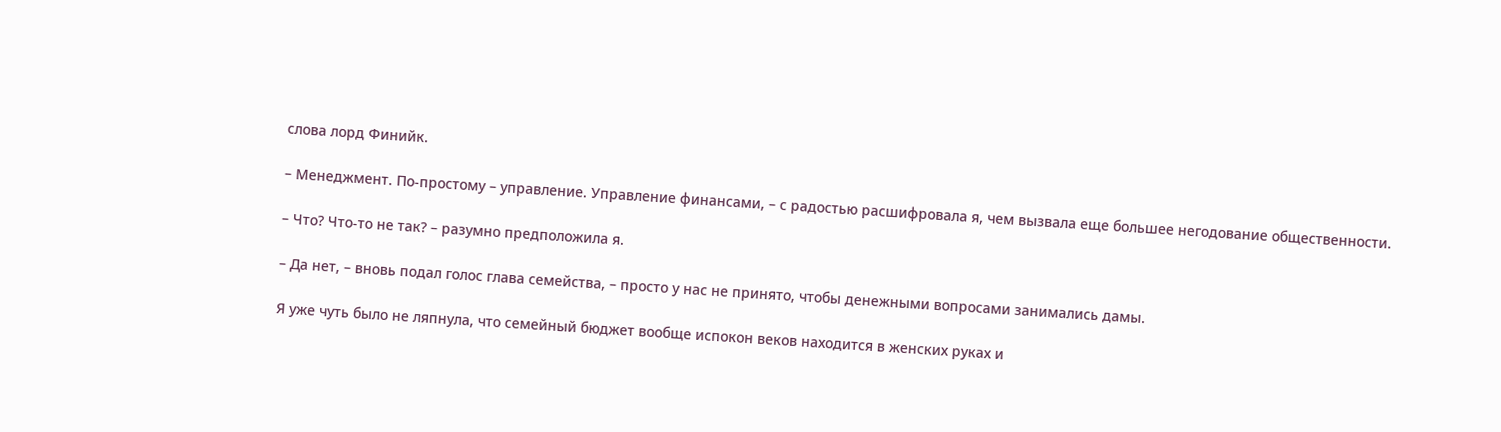слова лорд Финийк.

– Менеджмент. По-простому – управление. Управление финансами, – с радостью расшифровала я, чем вызвала еще большее негодование общественности.

– Что? Что-то не так? – разумно предположила я.

– Да нет, – вновь подал голос глава семейства, – просто у нас не принято, чтобы денежными вопросами занимались дамы.

Я уже чуть было не ляпнула, что семейный бюджет вообще испокон веков находится в женских руках и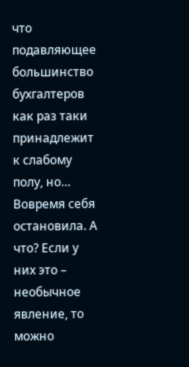что подавляющее большинство бухгалтеров как раз таки принадлежит к слабому полу, но… Вовремя себя остановила. А что? Если у них это – необычное явление, то можно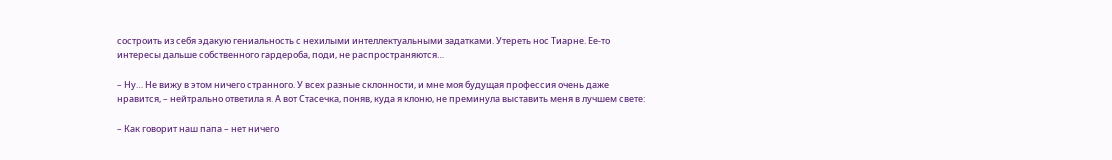состроить из себя эдакую гениальность с нехилыми интеллектуальными задатками. Утереть нос Тиарне. Ее-то интересы дальше собственного гардероба, поди, не распространяются…

– Ну… Не вижу в этом ничего странного. У всех разные склонности, и мне моя будущая профессия очень даже нравится, – нейтрально ответила я. А вот Стасечка, поняв, куда я клоню, не преминула выставить меня в лучшем свете:

– Как говорит наш папа – нет ничего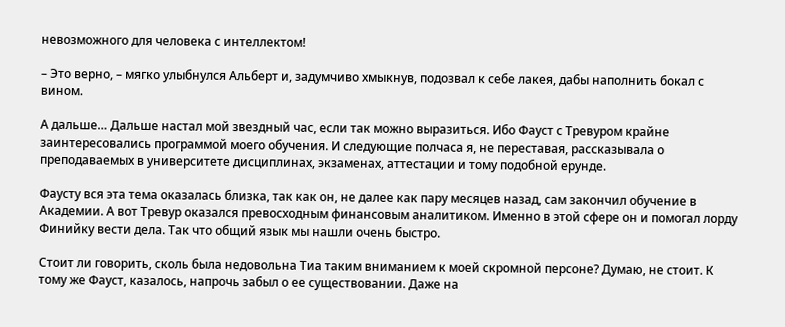невозможного для человека с интеллектом!

– Это верно, – мягко улыбнулся Альберт и, задумчиво хмыкнув, подозвал к себе лакея, дабы наполнить бокал с вином.

А дальше… Дальше настал мой звездный час, если так можно выразиться. Ибо Фауст с Тревуром крайне заинтересовались программой моего обучения. И следующие полчаса я, не переставая, рассказывала о преподаваемых в университете дисциплинах, экзаменах, аттестации и тому подобной ерунде.

Фаусту вся эта тема оказалась близка, так как он, не далее как пару месяцев назад, сам закончил обучение в Академии. А вот Тревур оказался превосходным финансовым аналитиком. Именно в этой сфере он и помогал лорду Финийку вести дела. Так что общий язык мы нашли очень быстро.

Стоит ли говорить, сколь была недовольна Тиа таким вниманием к моей скромной персоне? Думаю, не стоит. К тому же Фауст, казалось, напрочь забыл о ее существовании. Даже на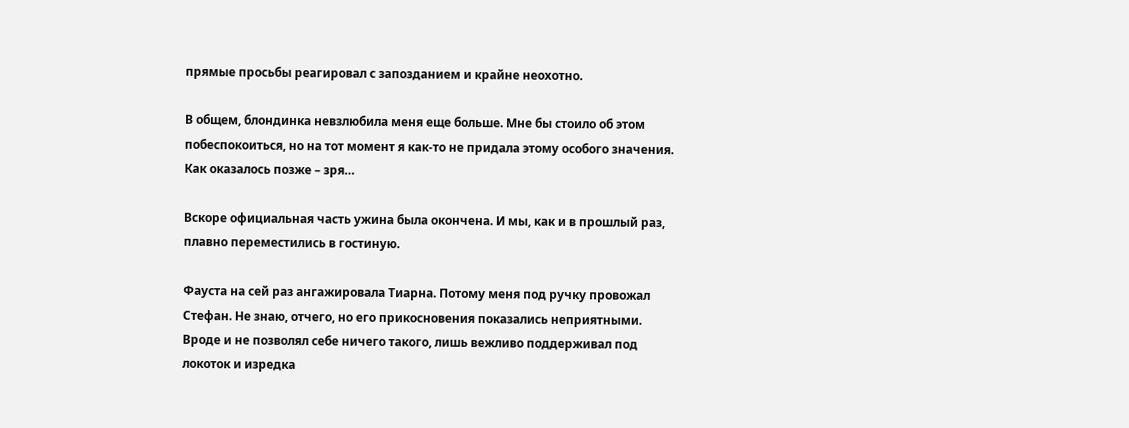прямые просьбы реагировал с запозданием и крайне неохотно.

В общем, блондинка невзлюбила меня еще больше. Мне бы стоило об этом побеспокоиться, но на тот момент я как-то не придала этому особого значения. Как оказалось позже – зря…

Вскоре официальная часть ужина была окончена. И мы, как и в прошлый раз, плавно переместились в гостиную.

Фауста на сей раз ангажировала Тиарна. Потому меня под ручку провожал Стефан. Не знаю, отчего, но его прикосновения показались неприятными. Вроде и не позволял себе ничего такого, лишь вежливо поддерживал под локоток и изредка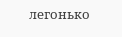легонько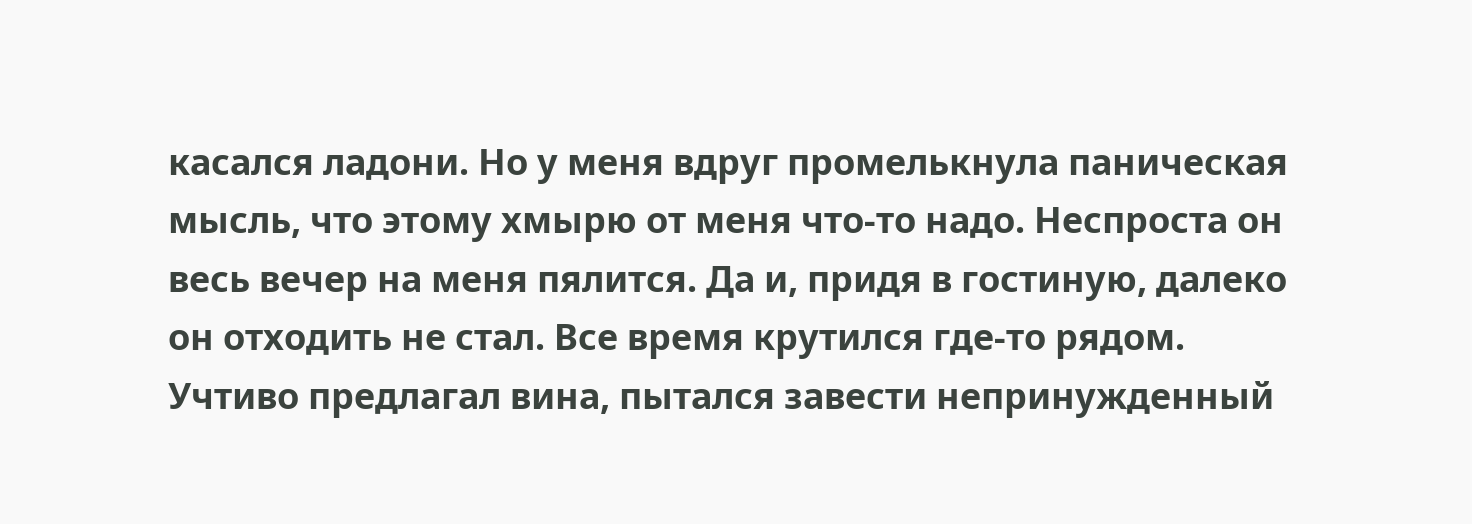касался ладони. Но у меня вдруг промелькнула паническая мысль, что этому хмырю от меня что-то надо. Неспроста он весь вечер на меня пялится. Да и, придя в гостиную, далеко он отходить не стал. Все время крутился где-то рядом. Учтиво предлагал вина, пытался завести непринужденный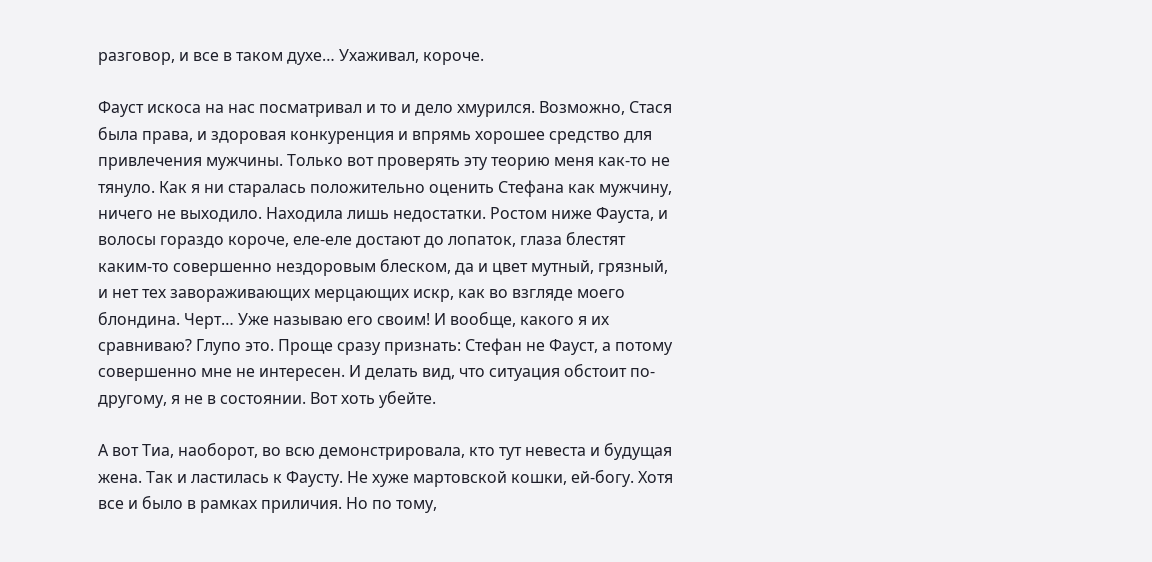разговор, и все в таком духе… Ухаживал, короче.

Фауст искоса на нас посматривал и то и дело хмурился. Возможно, Стася была права, и здоровая конкуренция и впрямь хорошее средство для привлечения мужчины. Только вот проверять эту теорию меня как-то не тянуло. Как я ни старалась положительно оценить Стефана как мужчину, ничего не выходило. Находила лишь недостатки. Ростом ниже Фауста, и волосы гораздо короче, еле-еле достают до лопаток, глаза блестят каким-то совершенно нездоровым блеском, да и цвет мутный, грязный, и нет тех завораживающих мерцающих искр, как во взгляде моего блондина. Черт… Уже называю его своим! И вообще, какого я их сравниваю? Глупо это. Проще сразу признать: Стефан не Фауст, а потому совершенно мне не интересен. И делать вид, что ситуация обстоит по-другому, я не в состоянии. Вот хоть убейте.

А вот Тиа, наоборот, во всю демонстрировала, кто тут невеста и будущая жена. Так и ластилась к Фаусту. Не хуже мартовской кошки, ей-богу. Хотя все и было в рамках приличия. Но по тому,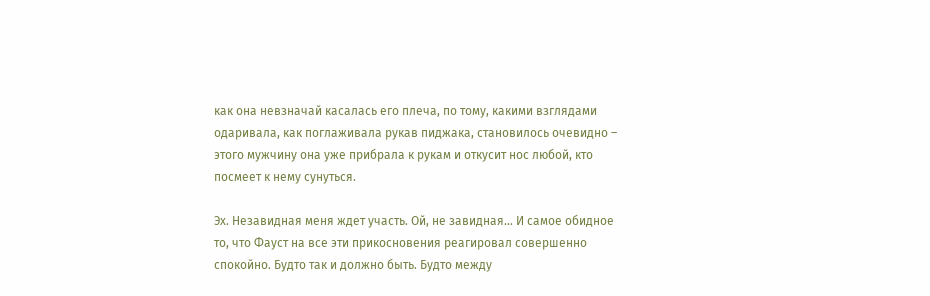как она невзначай касалась его плеча, по тому, какими взглядами одаривала, как поглаживала рукав пиджака, становилось очевидно – этого мужчину она уже прибрала к рукам и откусит нос любой, кто посмеет к нему сунуться.

Эх. Незавидная меня ждет участь. Ой, не завидная… И самое обидное то, что Фауст на все эти прикосновения реагировал совершенно спокойно. Будто так и должно быть. Будто между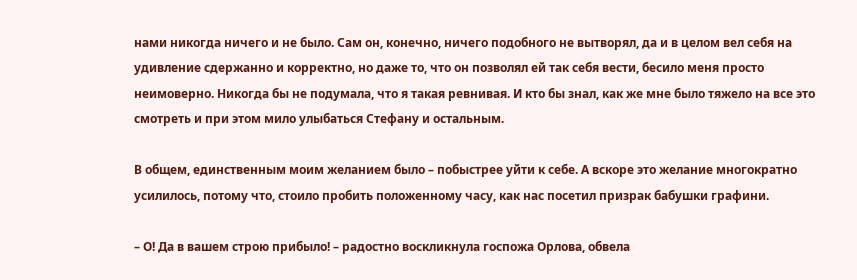нами никогда ничего и не было. Сам он, конечно, ничего подобного не вытворял, да и в целом вел себя на удивление сдержанно и корректно, но даже то, что он позволял ей так себя вести, бесило меня просто неимоверно. Никогда бы не подумала, что я такая ревнивая. И кто бы знал, как же мне было тяжело на все это смотреть и при этом мило улыбаться Стефану и остальным.

В общем, единственным моим желанием было – побыстрее уйти к себе. А вскоре это желание многократно усилилось, потому что, стоило пробить положенному часу, как нас посетил призрак бабушки графини.

– О! Да в вашем строю прибыло! – радостно воскликнула госпожа Орлова, обвела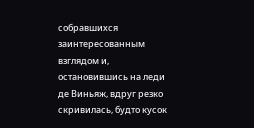собравшихся заинтересованным взглядом и, остановившись на леди де Виньяж, вдруг резко скривилась, будто кусок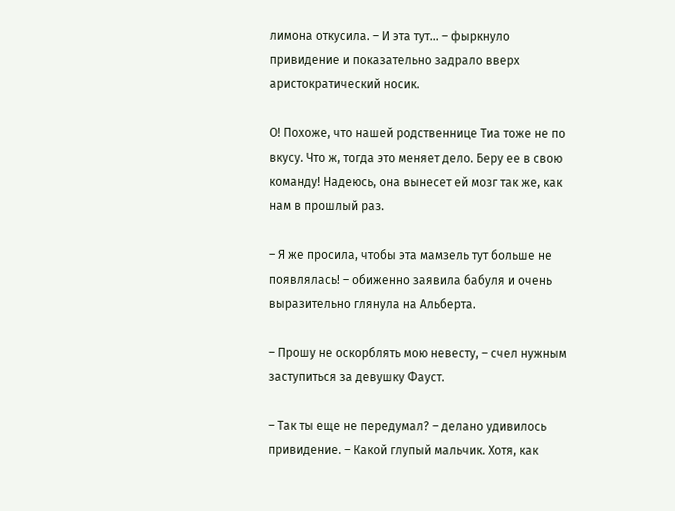лимона откусила. – И эта тут… – фыркнуло привидение и показательно задрало вверх аристократический носик.

О! Похоже, что нашей родственнице Тиа тоже не по вкусу. Что ж, тогда это меняет дело. Беру ее в свою команду! Надеюсь, она вынесет ей мозг так же, как нам в прошлый раз.

– Я же просила, чтобы эта мамзель тут больше не появлялась! – обиженно заявила бабуля и очень выразительно глянула на Альберта.

– Прошу не оскорблять мою невесту, – счел нужным заступиться за девушку Фауст.

– Так ты еще не передумал? – делано удивилось привидение. – Какой глупый мальчик. Хотя, как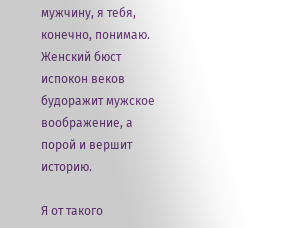мужчину, я тебя, конечно, понимаю. Женский бюст испокон веков будоражит мужское воображение, а порой и вершит историю.

Я от такого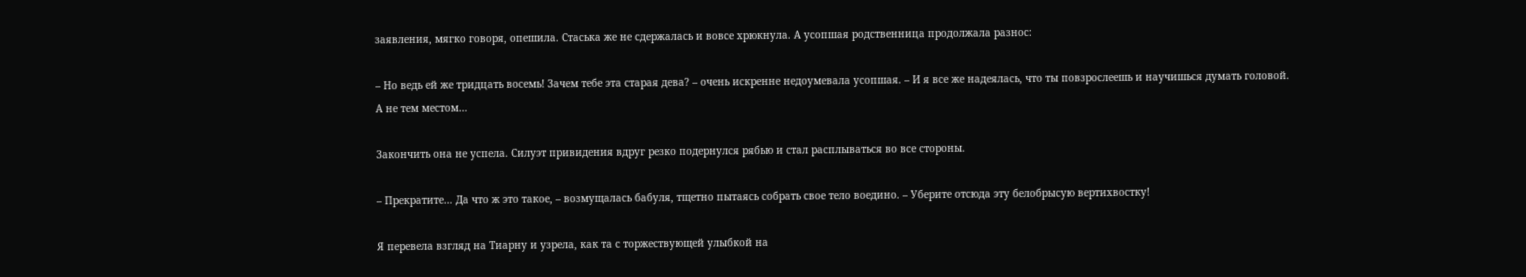заявления, мягко говоря, опешила. Стаська же не сдержалась и вовсе хрюкнула. А усопшая родственница продолжала разнос:

– Но ведь ей же тридцать восемь! Зачем тебе эта старая дева? – очень искренне недоумевала усопшая. – И я все же надеялась, что ты повзрослеешь и научишься думать головой. А не тем местом…

Закончить она не успела. Силуэт привидения вдруг резко подернулся рябью и стал расплываться во все стороны.

– Прекратите… Да что ж это такое, – возмущалась бабуля, тщетно пытаясь собрать свое тело воедино. – Уберите отсюда эту белобрысую вертихвостку!

Я перевела взгляд на Тиарну и узрела, как та с торжествующей улыбкой на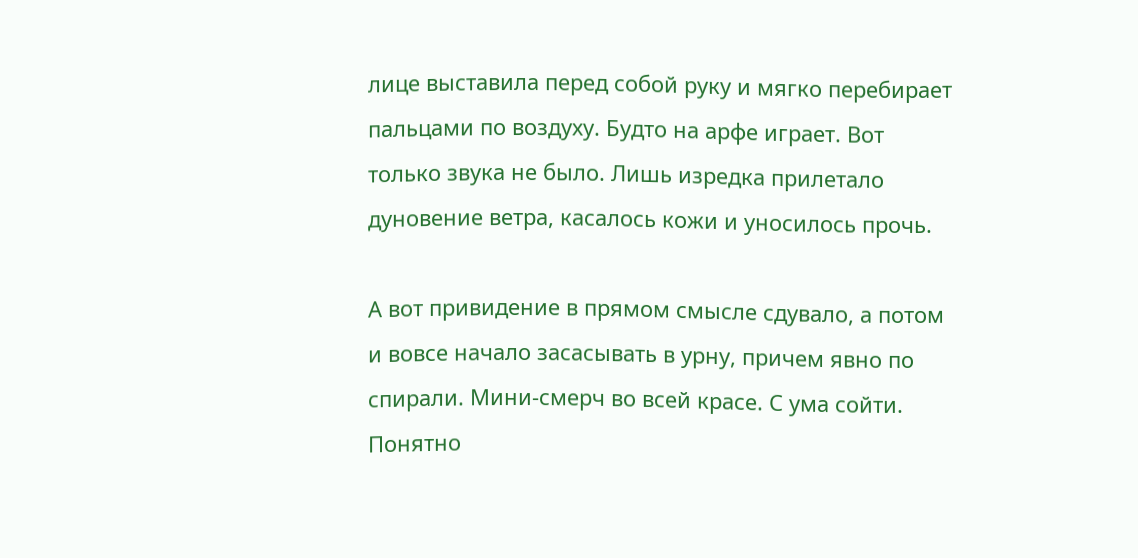лице выставила перед собой руку и мягко перебирает пальцами по воздуху. Будто на арфе играет. Вот только звука не было. Лишь изредка прилетало дуновение ветра, касалось кожи и уносилось прочь.

А вот привидение в прямом смысле сдувало, а потом и вовсе начало засасывать в урну, причем явно по спирали. Мини-смерч во всей красе. С ума сойти. Понятно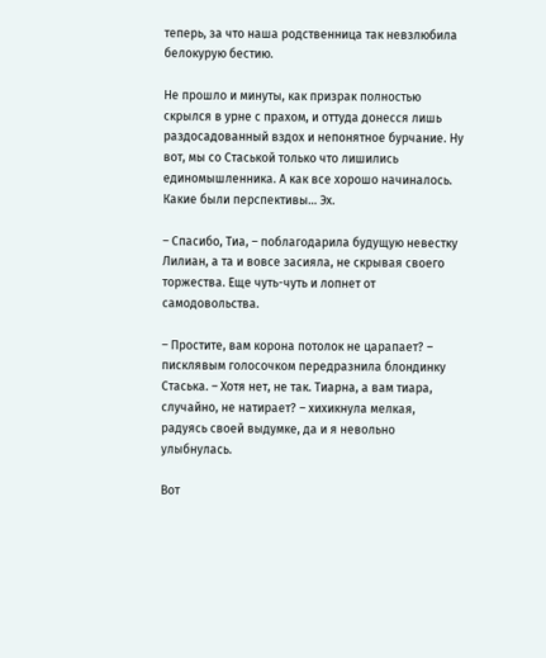теперь, за что наша родственница так невзлюбила белокурую бестию.

Не прошло и минуты, как призрак полностью скрылся в урне с прахом, и оттуда донесся лишь раздосадованный вздох и непонятное бурчание. Ну вот, мы со Стаськой только что лишились единомышленника. А как все хорошо начиналось. Какие были перспективы… Эх.

– Спасибо, Тиа, – поблагодарила будущую невестку Лилиан, а та и вовсе засияла, не скрывая своего торжества. Еще чуть-чуть и лопнет от самодовольства.

– Простите, вам корона потолок не царапает? – писклявым голосочком передразнила блондинку Стаська. – Хотя нет, не так. Тиарна, а вам тиара, случайно, не натирает? – хихикнула мелкая, радуясь своей выдумке, да и я невольно улыбнулась.

Вот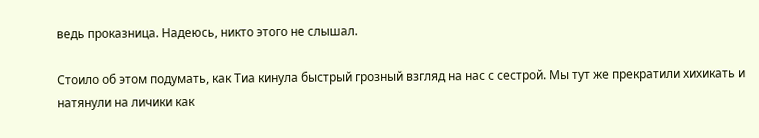ведь проказница. Надеюсь, никто этого не слышал.

Стоило об этом подумать, как Тиа кинула быстрый грозный взгляд на нас с сестрой. Мы тут же прекратили хихикать и натянули на личики как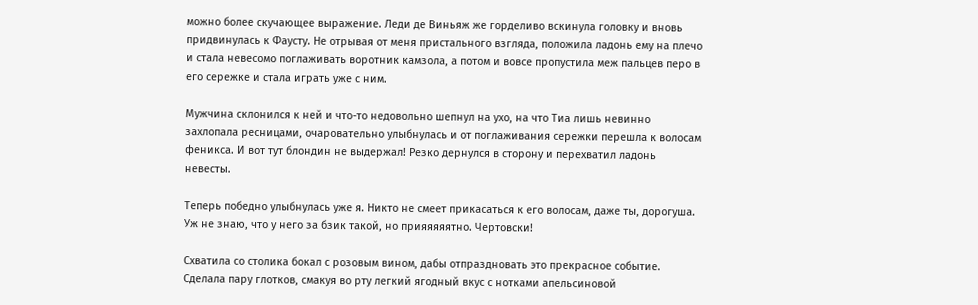можно более скучающее выражение. Леди де Виньяж же горделиво вскинула головку и вновь придвинулась к Фаусту. Не отрывая от меня пристального взгляда, положила ладонь ему на плечо и стала невесомо поглаживать воротник камзола, а потом и вовсе пропустила меж пальцев перо в его сережке и стала играть уже с ним.

Мужчина склонился к ней и что-то недовольно шепнул на ухо, на что Тиа лишь невинно захлопала ресницами, очаровательно улыбнулась и от поглаживания сережки перешла к волосам феникса. И вот тут блондин не выдержал! Резко дернулся в сторону и перехватил ладонь невесты.

Теперь победно улыбнулась уже я. Никто не смеет прикасаться к его волосам, даже ты, дорогуша. Уж не знаю, что у него за бзик такой, но прияяяяятно. Чертовски!

Схватила со столика бокал с розовым вином, дабы отпраздновать это прекрасное событие. Сделала пару глотков, смакуя во рту легкий ягодный вкус с нотками апельсиновой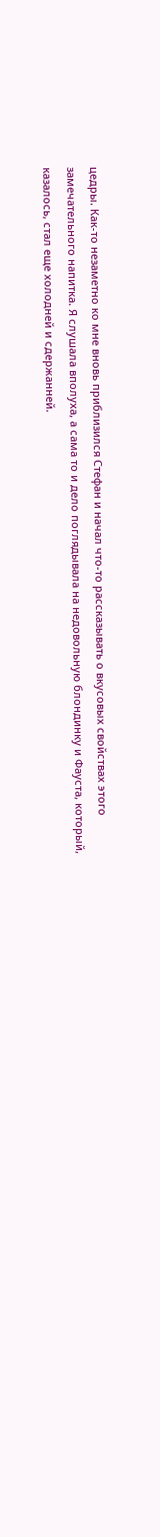цедры. Как-то незаметно ко мне вновь приблизился Стефан и начал что-то рассказывать о вкусовых свойствах этого замечательного напитка. Я слушала вполуха, а сама то и дело поглядывала на недовольную блондинку и Фауста, который, казалось, стал еще холодней и сдержанней.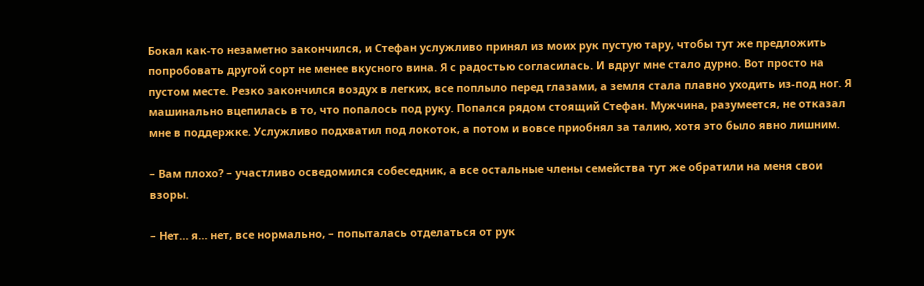Бокал как-то незаметно закончился, и Стефан услужливо принял из моих рук пустую тару, чтобы тут же предложить попробовать другой сорт не менее вкусного вина. Я с радостью согласилась. И вдруг мне стало дурно. Вот просто на пустом месте. Резко закончился воздух в легких, все поплыло перед глазами, а земля стала плавно уходить из-под ног. Я машинально вцепилась в то, что попалось под руку. Попался рядом стоящий Стефан. Мужчина, разумеется, не отказал мне в поддержке. Услужливо подхватил под локоток, а потом и вовсе приобнял за талию, хотя это было явно лишним.

– Вам плохо? – участливо осведомился собеседник, а все остальные члены семейства тут же обратили на меня свои взоры.

– Нет… я… нет, все нормально, – попыталась отделаться от рук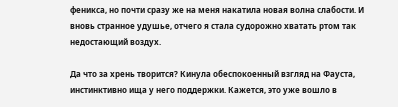феникса, но почти сразу же на меня накатила новая волна слабости. И вновь странное удушье, отчего я стала судорожно хватать ртом так недостающий воздух.

Да что за хрень творится? Кинула обеспокоенный взгляд на Фауста, инстинктивно ища у него поддержки. Кажется, это уже вошло в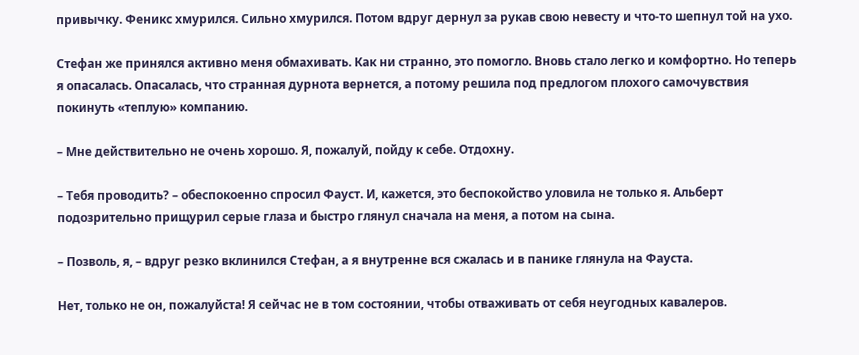привычку. Феникс хмурился. Сильно хмурился. Потом вдруг дернул за рукав свою невесту и что-то шепнул той на ухо.

Стефан же принялся активно меня обмахивать. Как ни странно, это помогло. Вновь стало легко и комфортно. Но теперь я опасалась. Опасалась, что странная дурнота вернется, а потому решила под предлогом плохого самочувствия покинуть «теплую» компанию.

– Мне действительно не очень хорошо. Я, пожалуй, пойду к себе. Отдохну.

– Тебя проводить? – обеспокоенно спросил Фауст. И, кажется, это беспокойство уловила не только я. Альберт подозрительно прищурил серые глаза и быстро глянул сначала на меня, а потом на сына.

– Позволь, я, – вдруг резко вклинился Стефан, а я внутренне вся сжалась и в панике глянула на Фауста.

Нет, только не он, пожалуйста! Я сейчас не в том состоянии, чтобы отваживать от себя неугодных кавалеров.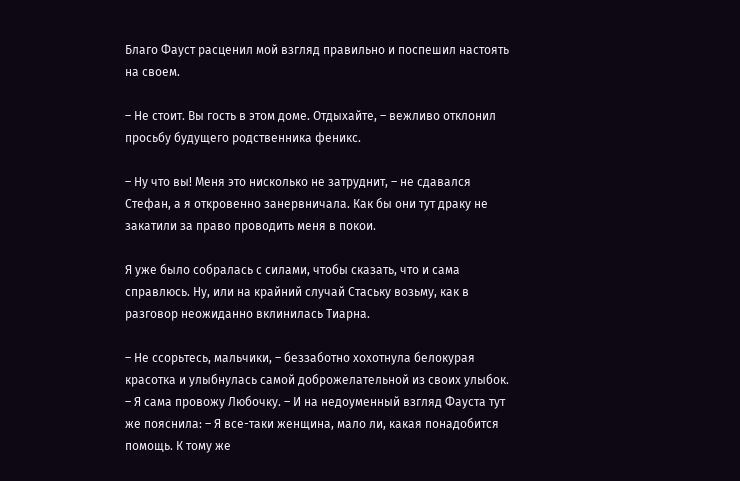Благо Фауст расценил мой взгляд правильно и поспешил настоять на своем.

– Не стоит. Вы гость в этом доме. Отдыхайте, – вежливо отклонил просьбу будущего родственника феникс.

– Ну что вы! Меня это нисколько не затруднит, – не сдавался Стефан, а я откровенно занервничала. Как бы они тут драку не закатили за право проводить меня в покои.

Я уже было собралась с силами, чтобы сказать, что и сама справлюсь. Ну, или на крайний случай Стаську возьму, как в разговор неожиданно вклинилась Тиарна.

– Не ссорьтесь, мальчики, – беззаботно хохотнула белокурая красотка и улыбнулась самой доброжелательной из своих улыбок. – Я сама провожу Любочку. – И на недоуменный взгляд Фауста тут же пояснила: – Я все-таки женщина, мало ли, какая понадобится помощь. К тому же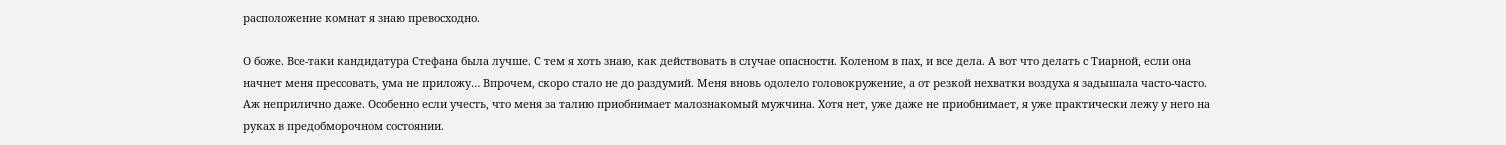расположение комнат я знаю превосходно.

О боже. Все-таки кандидатура Стефана была лучше. С тем я хоть знаю, как действовать в случае опасности. Коленом в пах, и все дела. А вот что делать с Тиарной, если она начнет меня прессовать, ума не приложу… Впрочем, скоро стало не до раздумий. Меня вновь одолело головокружение, а от резкой нехватки воздуха я задышала часто-часто. Аж неприлично даже. Особенно если учесть, что меня за талию приобнимает малознакомый мужчина. Хотя нет, уже даже не приобнимает, я уже практически лежу у него на руках в предобморочном состоянии.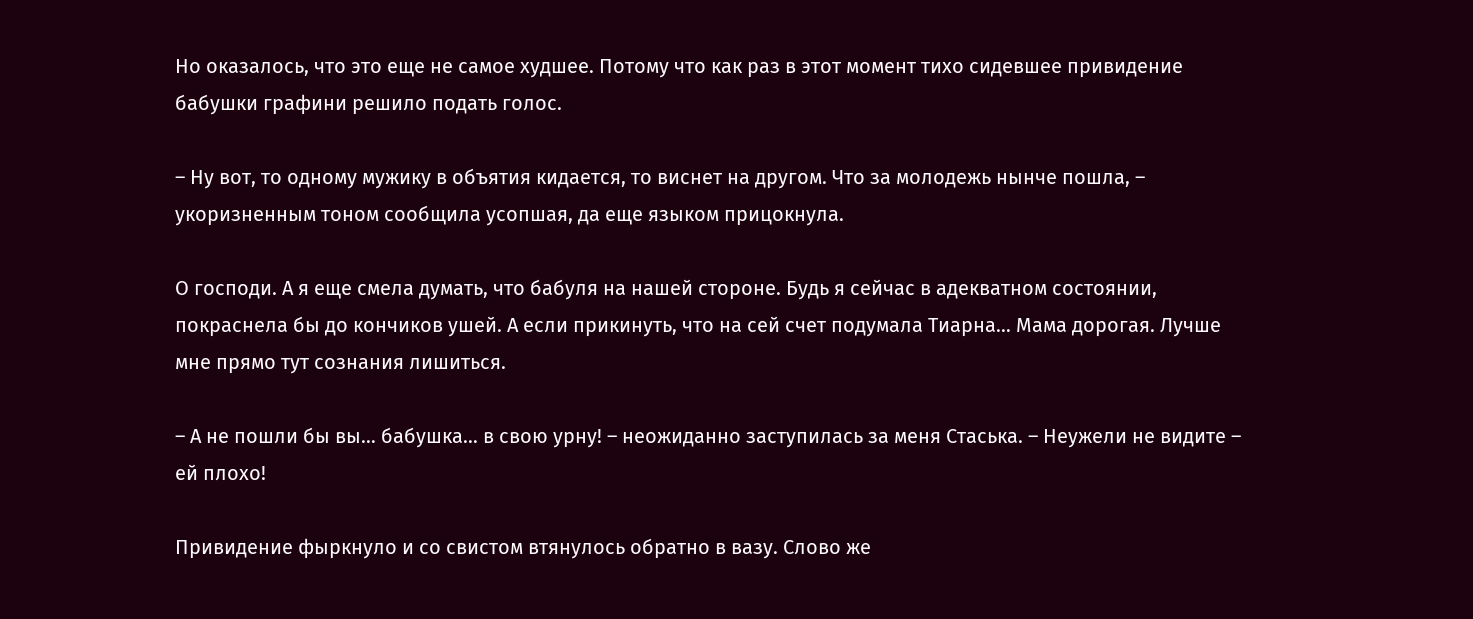Но оказалось, что это еще не самое худшее. Потому что как раз в этот момент тихо сидевшее привидение бабушки графини решило подать голос.

– Ну вот, то одному мужику в объятия кидается, то виснет на другом. Что за молодежь нынче пошла, – укоризненным тоном сообщила усопшая, да еще языком прицокнула.

О господи. А я еще смела думать, что бабуля на нашей стороне. Будь я сейчас в адекватном состоянии, покраснела бы до кончиков ушей. А если прикинуть, что на сей счет подумала Тиарна… Мама дорогая. Лучше мне прямо тут сознания лишиться.

– А не пошли бы вы… бабушка… в свою урну! – неожиданно заступилась за меня Стаська. – Неужели не видите – ей плохо!

Привидение фыркнуло и со свистом втянулось обратно в вазу. Слово же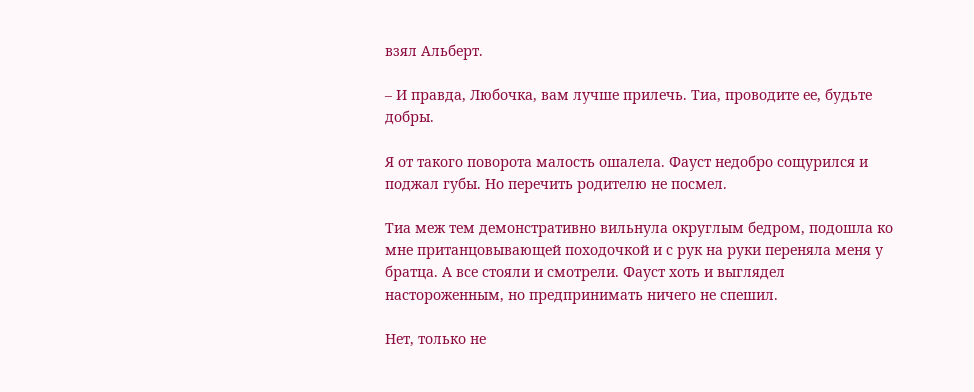взял Альберт.

– И правда, Любочка, вам лучше прилечь. Тиа, проводите ее, будьте добры.

Я от такого поворота малость ошалела. Фауст недобро сощурился и поджал губы. Но перечить родителю не посмел.

Тиа меж тем демонстративно вильнула округлым бедром, подошла ко мне пританцовывающей походочкой и с рук на руки переняла меня у братца. А все стояли и смотрели. Фауст хоть и выглядел настороженным, но предпринимать ничего не спешил.

Нет, только не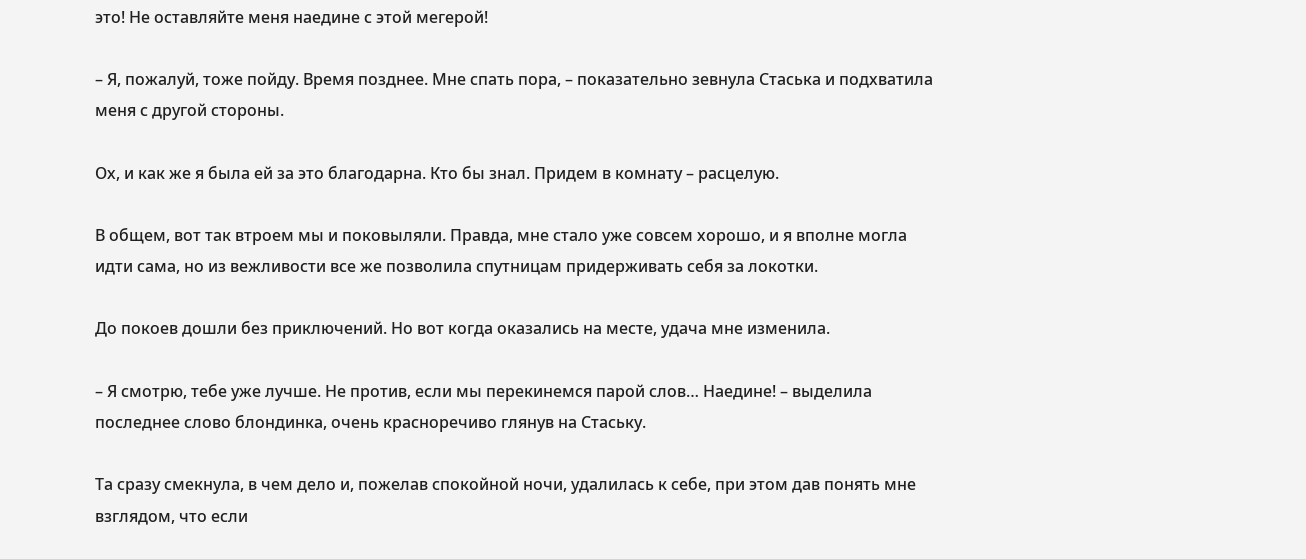это! Не оставляйте меня наедине с этой мегерой!

– Я, пожалуй, тоже пойду. Время позднее. Мне спать пора, – показательно зевнула Стаська и подхватила меня с другой стороны.

Ох, и как же я была ей за это благодарна. Кто бы знал. Придем в комнату – расцелую.

В общем, вот так втроем мы и поковыляли. Правда, мне стало уже совсем хорошо, и я вполне могла идти сама, но из вежливости все же позволила спутницам придерживать себя за локотки.

До покоев дошли без приключений. Но вот когда оказались на месте, удача мне изменила.

– Я смотрю, тебе уже лучше. Не против, если мы перекинемся парой слов… Наедине! – выделила последнее слово блондинка, очень красноречиво глянув на Стаську.

Та сразу смекнула, в чем дело и, пожелав спокойной ночи, удалилась к себе, при этом дав понять мне взглядом, что если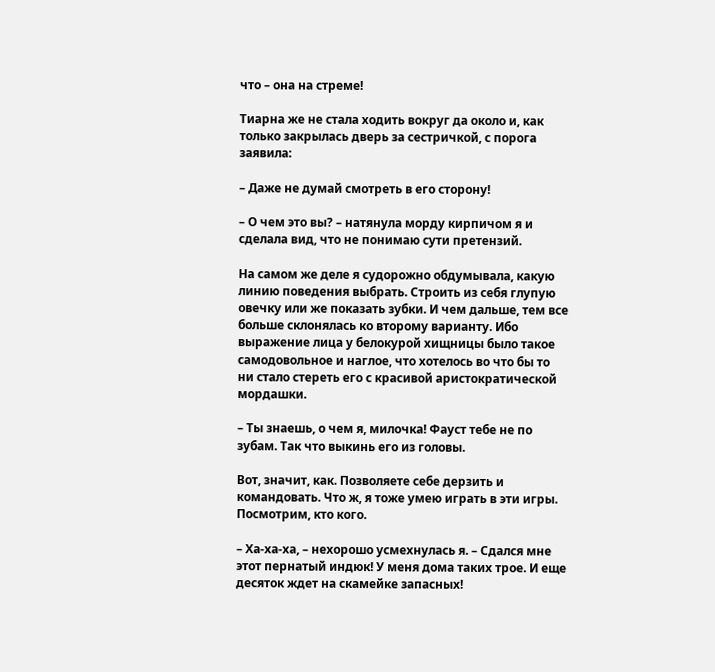что – она на стреме!

Тиарна же не стала ходить вокруг да около и, как только закрылась дверь за сестричкой, с порога заявила:

– Даже не думай смотреть в его сторону!

– О чем это вы? – натянула морду кирпичом я и сделала вид, что не понимаю сути претензий.

На самом же деле я судорожно обдумывала, какую линию поведения выбрать. Строить из себя глупую овечку или же показать зубки. И чем дальше, тем все больше склонялась ко второму варианту. Ибо выражение лица у белокурой хищницы было такое самодовольное и наглое, что хотелось во что бы то ни стало стереть его с красивой аристократической мордашки.

– Ты знаешь, о чем я, милочка! Фауст тебе не по зубам. Так что выкинь его из головы.

Вот, значит, как. Позволяете себе дерзить и командовать. Что ж, я тоже умею играть в эти игры. Посмотрим, кто кого.

– Ха-ха-ха, – нехорошо усмехнулась я. – Сдался мне этот пернатый индюк! У меня дома таких трое. И еще десяток ждет на скамейке запасных!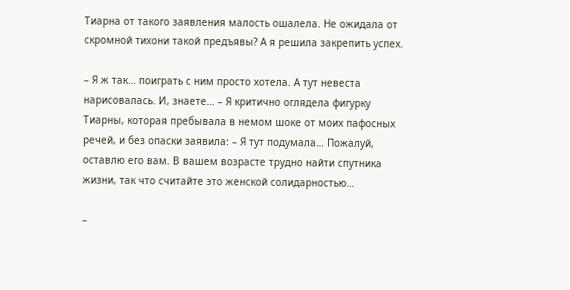Тиарна от такого заявления малость ошалела. Не ожидала от скромной тихони такой предъявы? А я решила закрепить успех.

– Я ж так… поиграть с ним просто хотела. А тут невеста нарисовалась. И, знаете… – Я критично оглядела фигурку Тиарны, которая пребывала в немом шоке от моих пафосных речей, и без опаски заявила: – Я тут подумала… Пожалуй, оставлю его вам. В вашем возрасте трудно найти спутника жизни, так что считайте это женской солидарностью…

–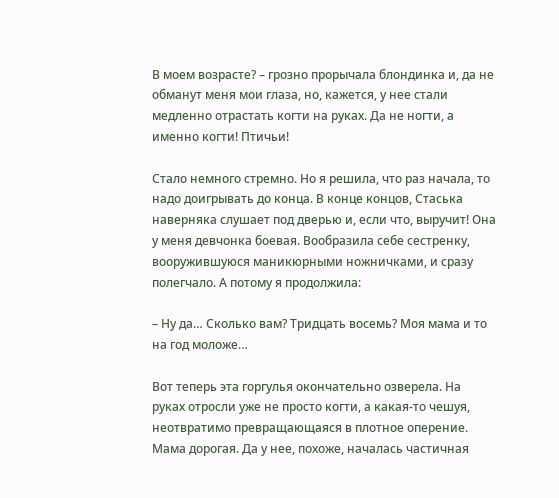В моем возрасте? – грозно прорычала блондинка и, да не обманут меня мои глаза, но, кажется, у нее стали медленно отрастать когти на руках. Да не ногти, а именно когти! Птичьи!

Стало немного стремно. Но я решила, что раз начала, то надо доигрывать до конца. В конце концов, Стаська наверняка слушает под дверью и, если что, выручит! Она у меня девчонка боевая. Вообразила себе сестренку, вооружившуюся маникюрными ножничками, и сразу полегчало. А потому я продолжила:

– Ну да… Сколько вам? Тридцать восемь? Моя мама и то на год моложе…

Вот теперь эта горгулья окончательно озверела. На руках отросли уже не просто когти, а какая-то чешуя, неотвратимо превращающаяся в плотное оперение. Мама дорогая. Да у нее, похоже, началась частичная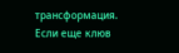трансформация. Если еще клюв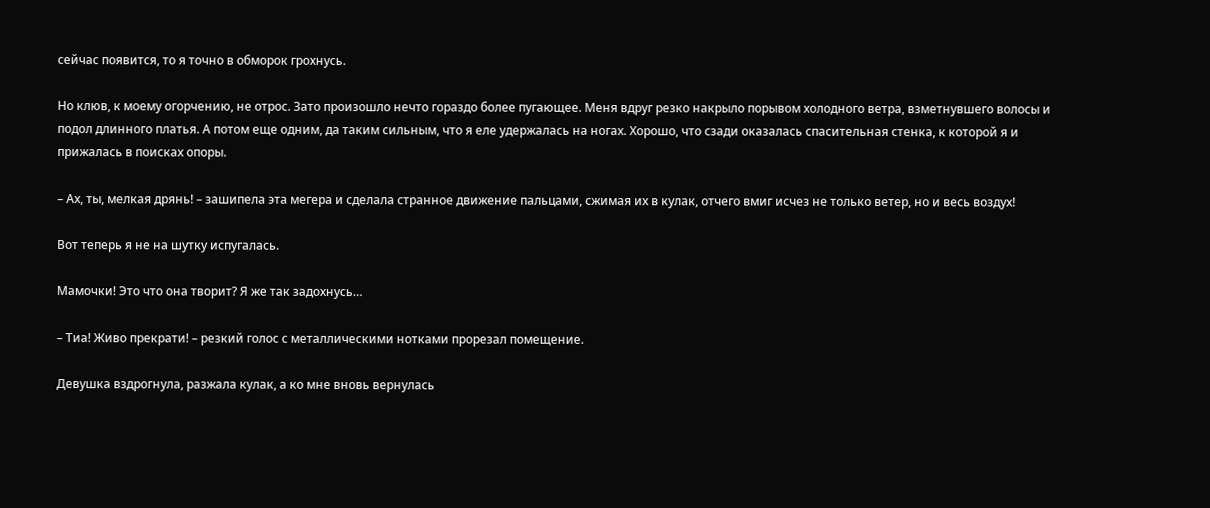сейчас появится, то я точно в обморок грохнусь.

Но клюв, к моему огорчению, не отрос. Зато произошло нечто гораздо более пугающее. Меня вдруг резко накрыло порывом холодного ветра, взметнувшего волосы и подол длинного платья. А потом еще одним, да таким сильным, что я еле удержалась на ногах. Хорошо, что сзади оказалась спасительная стенка, к которой я и прижалась в поисках опоры.

– Ах, ты, мелкая дрянь! – зашипела эта мегера и сделала странное движение пальцами, сжимая их в кулак, отчего вмиг исчез не только ветер, но и весь воздух!

Вот теперь я не на шутку испугалась.

Мамочки! Это что она творит? Я же так задохнусь…

– Тиа! Живо прекрати! – резкий голос с металлическими нотками прорезал помещение.

Девушка вздрогнула, разжала кулак, а ко мне вновь вернулась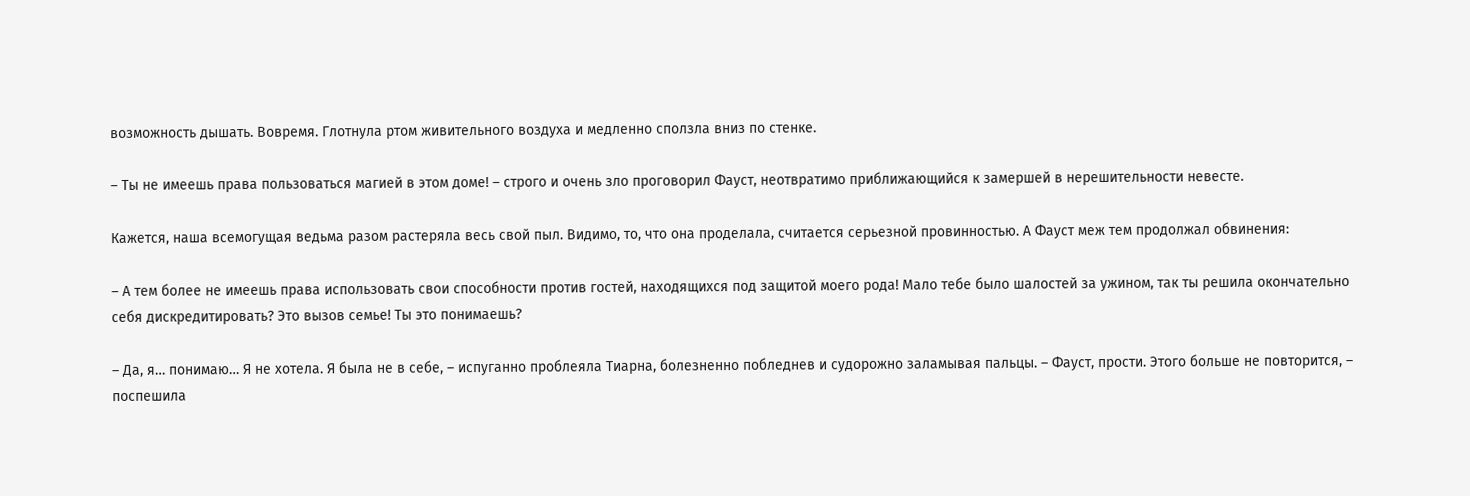возможность дышать. Вовремя. Глотнула ртом живительного воздуха и медленно сползла вниз по стенке.

– Ты не имеешь права пользоваться магией в этом доме! – строго и очень зло проговорил Фауст, неотвратимо приближающийся к замершей в нерешительности невесте.

Кажется, наша всемогущая ведьма разом растеряла весь свой пыл. Видимо, то, что она проделала, считается серьезной провинностью. А Фауст меж тем продолжал обвинения:

– А тем более не имеешь права использовать свои способности против гостей, находящихся под защитой моего рода! Мало тебе было шалостей за ужином, так ты решила окончательно себя дискредитировать? Это вызов семье! Ты это понимаешь?

– Да, я… понимаю… Я не хотела. Я была не в себе, – испуганно проблеяла Тиарна, болезненно побледнев и судорожно заламывая пальцы. – Фауст, прости. Этого больше не повторится, – поспешила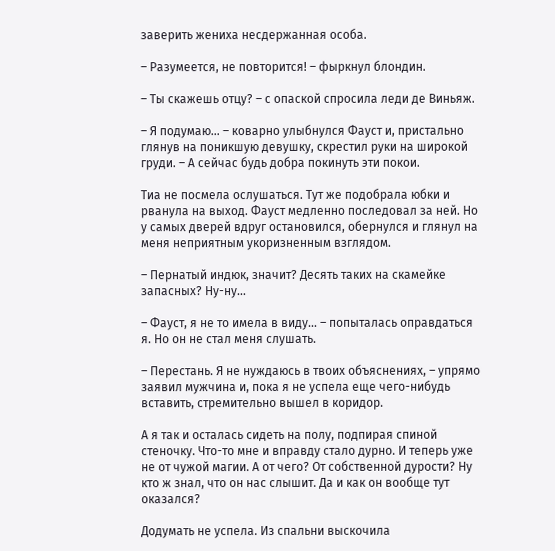заверить жениха несдержанная особа.

– Разумеется, не повторится! – фыркнул блондин.

– Ты скажешь отцу? – с опаской спросила леди де Виньяж.

– Я подумаю… – коварно улыбнулся Фауст и, пристально глянув на поникшую девушку, скрестил руки на широкой груди. – А сейчас будь добра покинуть эти покои.

Тиа не посмела ослушаться. Тут же подобрала юбки и рванула на выход. Фауст медленно последовал за ней. Но у самых дверей вдруг остановился, обернулся и глянул на меня неприятным укоризненным взглядом.

– Пернатый индюк, значит? Десять таких на скамейке запасных? Ну-ну…

– Фауст, я не то имела в виду… – попыталась оправдаться я. Но он не стал меня слушать.

– Перестань. Я не нуждаюсь в твоих объяснениях, – упрямо заявил мужчина и, пока я не успела еще чего-нибудь вставить, стремительно вышел в коридор.

А я так и осталась сидеть на полу, подпирая спиной стеночку. Что-то мне и вправду стало дурно. И теперь уже не от чужой магии. А от чего? От собственной дурости? Ну кто ж знал, что он нас слышит. Да и как он вообще тут оказался?

Додумать не успела. Из спальни выскочила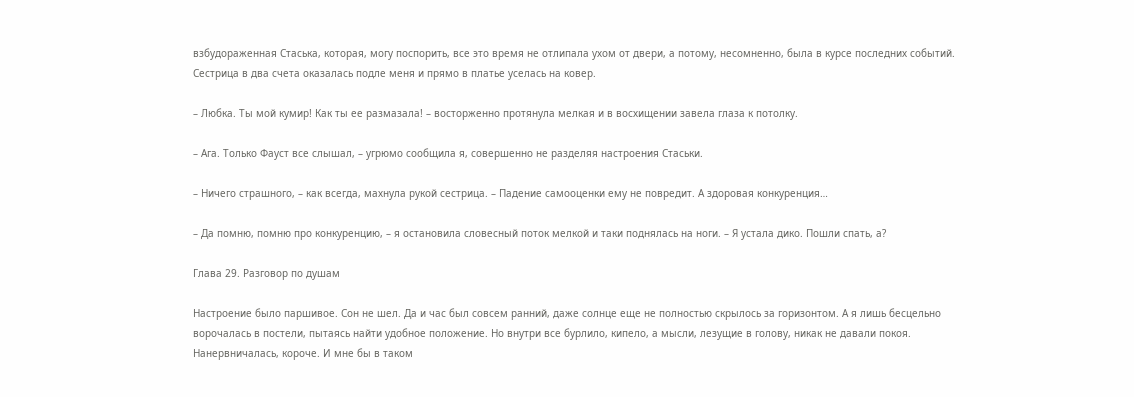взбудораженная Стаська, которая, могу поспорить, все это время не отлипала ухом от двери, а потому, несомненно, была в курсе последних событий. Сестрица в два счета оказалась подле меня и прямо в платье уселась на ковер.

– Любка. Ты мой кумир! Как ты ее размазала! – восторженно протянула мелкая и в восхищении завела глаза к потолку.

– Ага. Только Фауст все слышал, – угрюмо сообщила я, совершенно не разделяя настроения Стаськи.

– Ничего страшного, – как всегда, махнула рукой сестрица. – Падение самооценки ему не повредит. А здоровая конкуренция…

– Да помню, помню про конкуренцию, – я остановила словесный поток мелкой и таки поднялась на ноги. – Я устала дико. Пошли спать, а?

Глава 29. Разговор по душам

Настроение было паршивое. Сон не шел. Да и час был совсем ранний, даже солнце еще не полностью скрылось за горизонтом. А я лишь бесцельно ворочалась в постели, пытаясь найти удобное положение. Но внутри все бурлило, кипело, а мысли, лезущие в голову, никак не давали покоя. Нанервничалась, короче. И мне бы в таком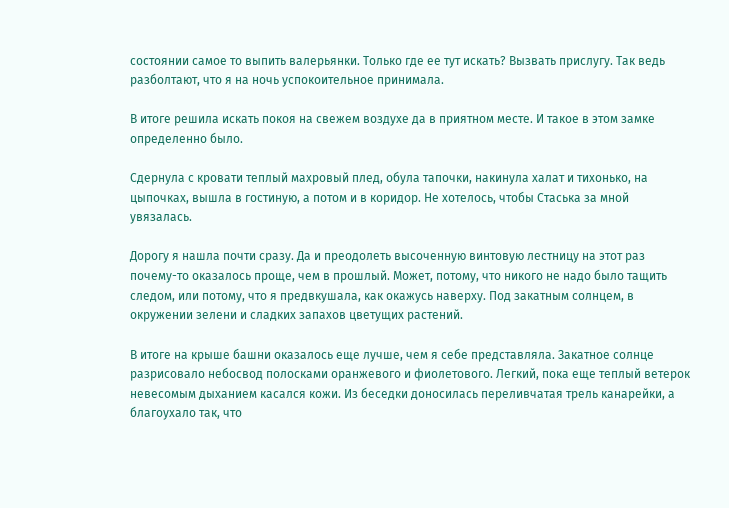состоянии самое то выпить валерьянки. Только где ее тут искать? Вызвать прислугу. Так ведь разболтают, что я на ночь успокоительное принимала.

В итоге решила искать покоя на свежем воздухе да в приятном месте. И такое в этом замке определенно было.

Сдернула с кровати теплый махровый плед, обула тапочки, накинула халат и тихонько, на цыпочках, вышла в гостиную, а потом и в коридор. Не хотелось, чтобы Стаська за мной увязалась.

Дорогу я нашла почти сразу. Да и преодолеть высоченную винтовую лестницу на этот раз почему-то оказалось проще, чем в прошлый. Может, потому, что никого не надо было тащить следом, или потому, что я предвкушала, как окажусь наверху. Под закатным солнцем, в окружении зелени и сладких запахов цветущих растений.

В итоге на крыше башни оказалось еще лучше, чем я себе представляла. Закатное солнце разрисовало небосвод полосками оранжевого и фиолетового. Легкий, пока еще теплый ветерок невесомым дыханием касался кожи. Из беседки доносилась переливчатая трель канарейки, а благоухало так, что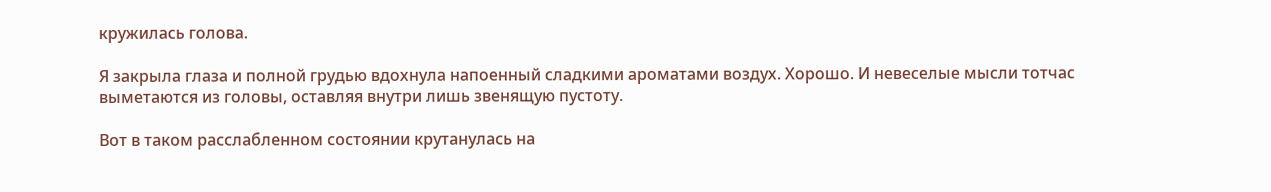кружилась голова.

Я закрыла глаза и полной грудью вдохнула напоенный сладкими ароматами воздух. Хорошо. И невеселые мысли тотчас выметаются из головы, оставляя внутри лишь звенящую пустоту.

Вот в таком расслабленном состоянии крутанулась на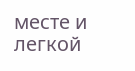месте и легкой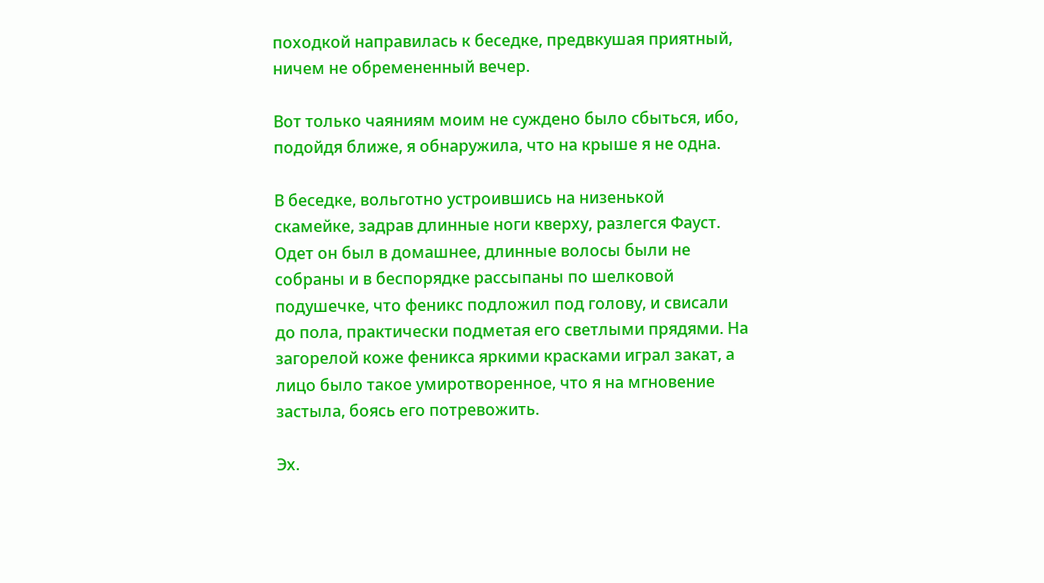походкой направилась к беседке, предвкушая приятный, ничем не обремененный вечер.

Вот только чаяниям моим не суждено было сбыться, ибо, подойдя ближе, я обнаружила, что на крыше я не одна.

В беседке, вольготно устроившись на низенькой скамейке, задрав длинные ноги кверху, разлегся Фауст. Одет он был в домашнее, длинные волосы были не собраны и в беспорядке рассыпаны по шелковой подушечке, что феникс подложил под голову, и свисали до пола, практически подметая его светлыми прядями. На загорелой коже феникса яркими красками играл закат, а лицо было такое умиротворенное, что я на мгновение застыла, боясь его потревожить.

Эх.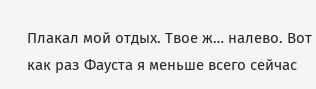Плакал мой отдых. Твое ж… налево. Вот как раз Фауста я меньше всего сейчас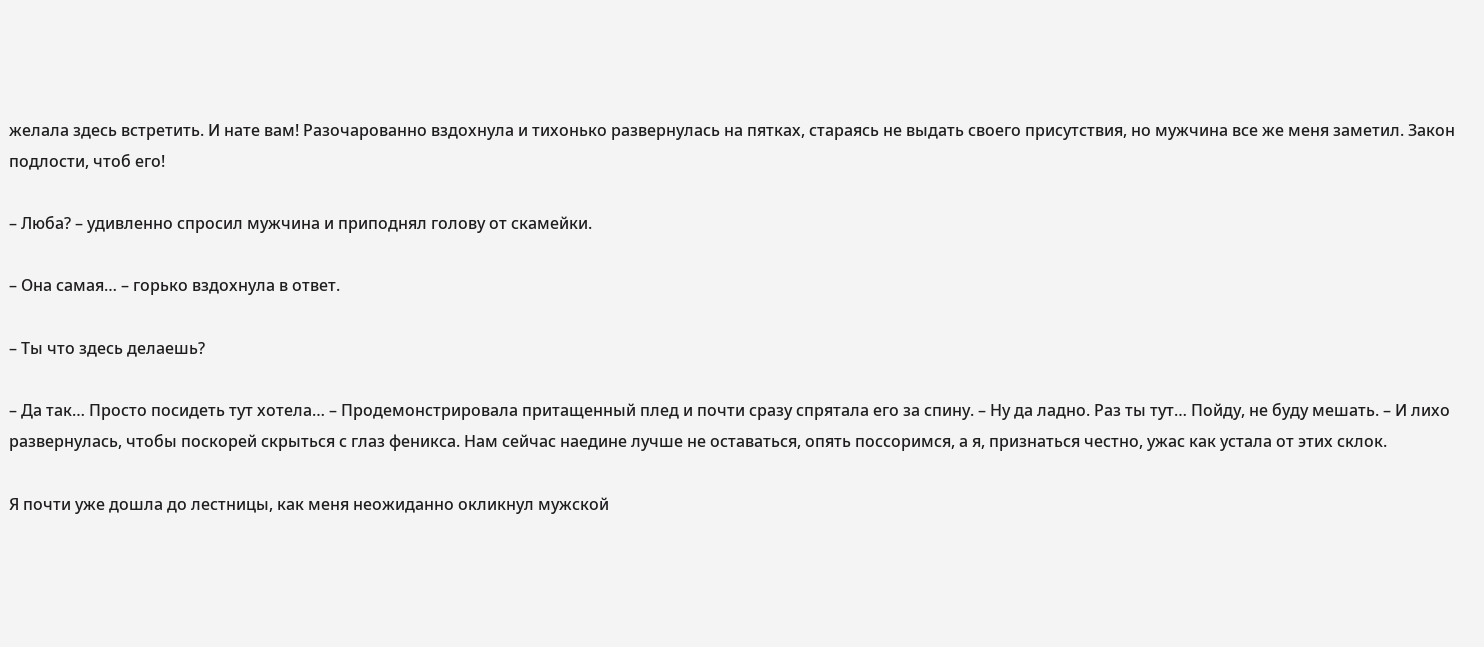желала здесь встретить. И нате вам! Разочарованно вздохнула и тихонько развернулась на пятках, стараясь не выдать своего присутствия, но мужчина все же меня заметил. Закон подлости, чтоб его!

– Люба? – удивленно спросил мужчина и приподнял голову от скамейки.

– Она самая… – горько вздохнула в ответ.

– Ты что здесь делаешь?

– Да так… Просто посидеть тут хотела… – Продемонстрировала притащенный плед и почти сразу спрятала его за спину. – Ну да ладно. Раз ты тут… Пойду, не буду мешать. – И лихо развернулась, чтобы поскорей скрыться с глаз феникса. Нам сейчас наедине лучше не оставаться, опять поссоримся, а я, признаться честно, ужас как устала от этих склок.

Я почти уже дошла до лестницы, как меня неожиданно окликнул мужской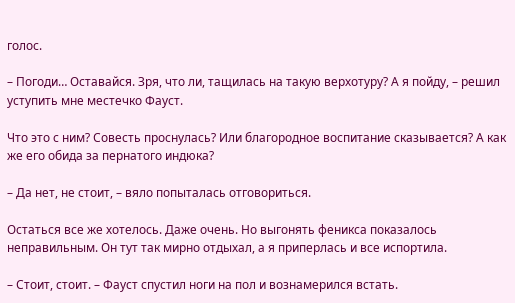голос.

– Погоди… Оставайся. Зря, что ли, тащилась на такую верхотуру? А я пойду, – решил уступить мне местечко Фауст.

Что это с ним? Совесть проснулась? Или благородное воспитание сказывается? А как же его обида за пернатого индюка?

– Да нет, не стоит, – вяло попыталась отговориться.

Остаться все же хотелось. Даже очень. Но выгонять феникса показалось неправильным. Он тут так мирно отдыхал, а я приперлась и все испортила.

– Стоит, стоит. – Фауст спустил ноги на пол и вознамерился встать.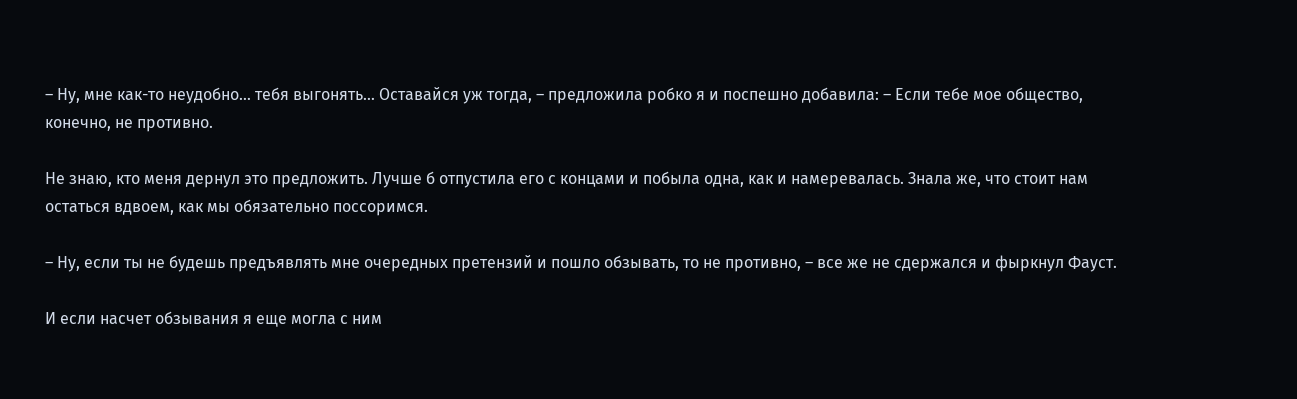– Ну, мне как-то неудобно… тебя выгонять… Оставайся уж тогда, – предложила робко я и поспешно добавила: – Если тебе мое общество, конечно, не противно.

Не знаю, кто меня дернул это предложить. Лучше б отпустила его с концами и побыла одна, как и намеревалась. Знала же, что стоит нам остаться вдвоем, как мы обязательно поссоримся.

– Ну, если ты не будешь предъявлять мне очередных претензий и пошло обзывать, то не противно, – все же не сдержался и фыркнул Фауст.

И если насчет обзывания я еще могла с ним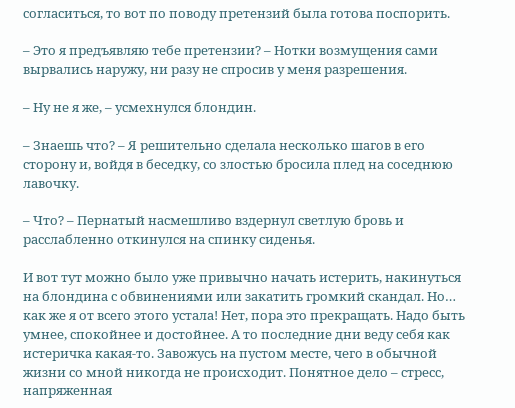согласиться, то вот по поводу претензий была готова поспорить.

– Это я предъявляю тебе претензии? – Нотки возмущения сами вырвались наружу, ни разу не спросив у меня разрешения.

– Ну не я же, – усмехнулся блондин.

– Знаешь что? – Я решительно сделала несколько шагов в его сторону и, войдя в беседку, со злостью бросила плед на соседнюю лавочку.

– Что? – Пернатый насмешливо вздернул светлую бровь и расслабленно откинулся на спинку сиденья.

И вот тут можно было уже привычно начать истерить, накинуться на блондина с обвинениями или закатить громкий скандал. Но… как же я от всего этого устала! Нет, пора это прекращать. Надо быть умнее, спокойнее и достойнее. А то последние дни веду себя как истеричка какая-то. Завожусь на пустом месте, чего в обычной жизни со мной никогда не происходит. Понятное дело – стресс, напряженная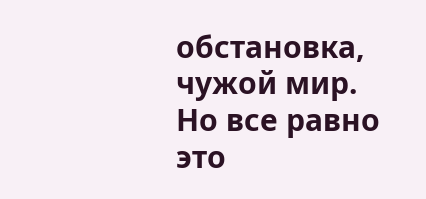обстановка, чужой мир. Но все равно это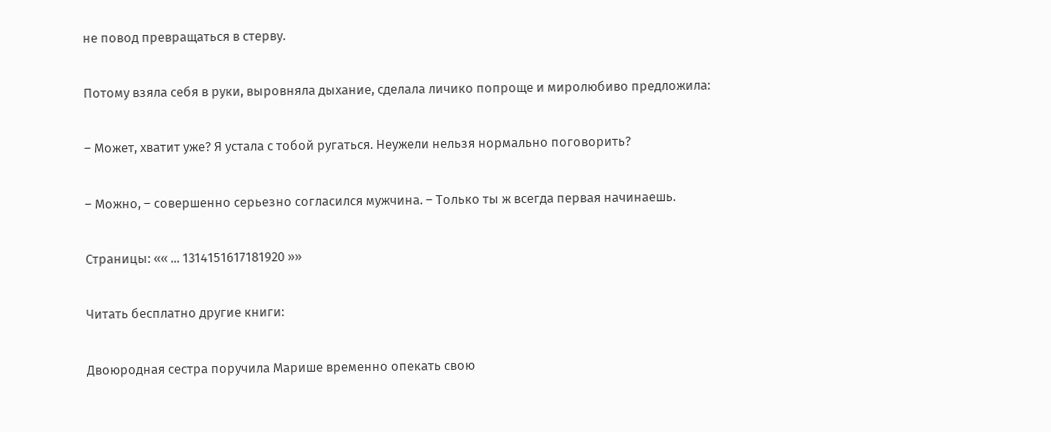не повод превращаться в стерву.

Потому взяла себя в руки, выровняла дыхание, сделала личико попроще и миролюбиво предложила:

– Может, хватит уже? Я устала с тобой ругаться. Неужели нельзя нормально поговорить?

– Можно, – совершенно серьезно согласился мужчина. – Только ты ж всегда первая начинаешь.

Страницы: «« ... 1314151617181920 »»

Читать бесплатно другие книги:

Двоюродная сестра поручила Марише временно опекать свою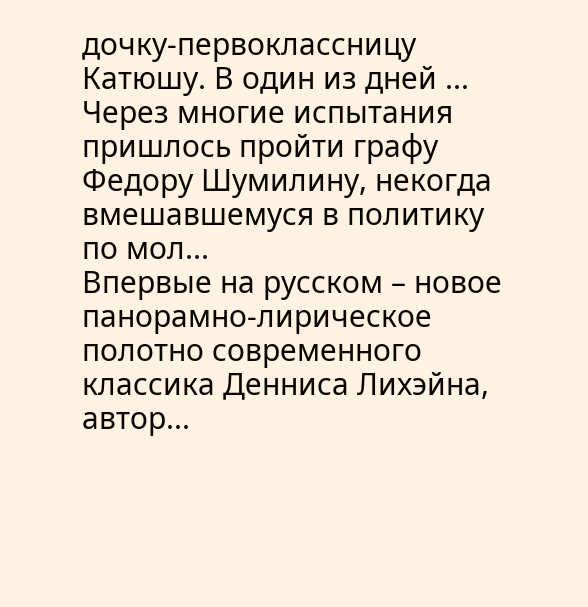дочку-первоклассницу Катюшу. В один из дней ...
Через многие испытания пришлось пройти графу Федору Шумилину, некогда вмешавшемуся в политику по мол...
Впервые на русском – новое панорамно-лирическое полотно современного классика Денниса Лихэйна, автор...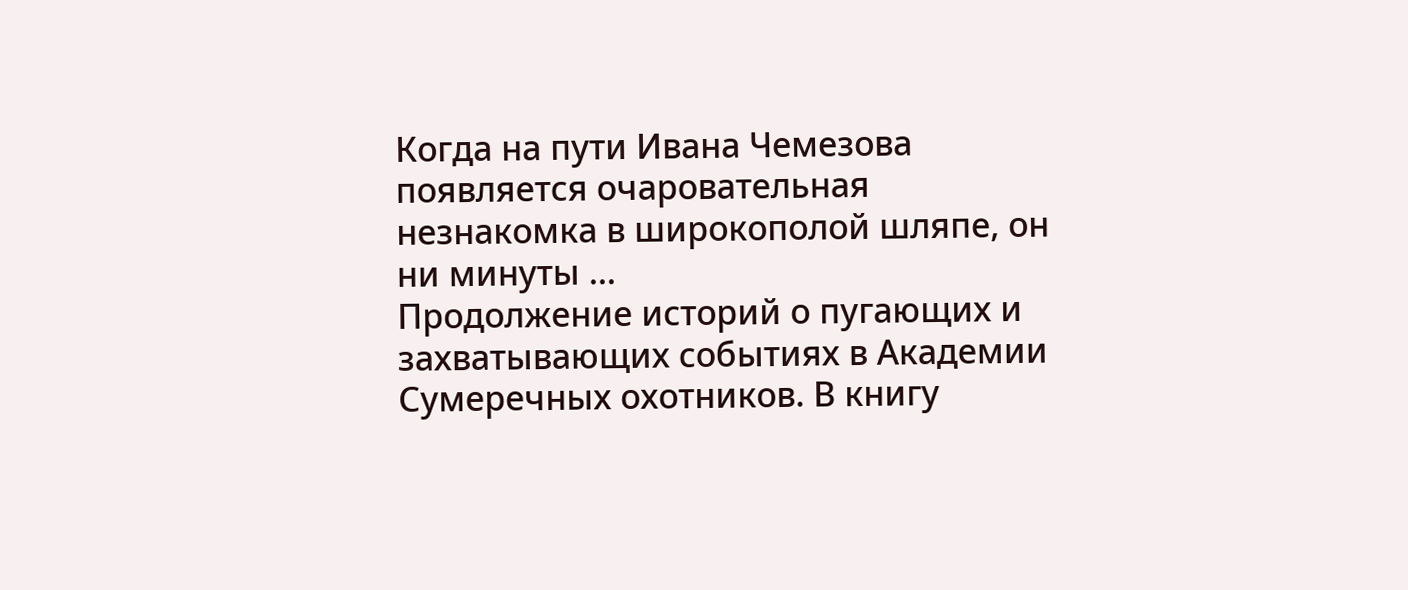Когда на пути Ивана Чемезова появляется очаровательная незнакомка в широкополой шляпе, он ни минуты ...
Продолжение историй о пугающих и захватывающих событиях в Академии Сумеречных охотников. В книгу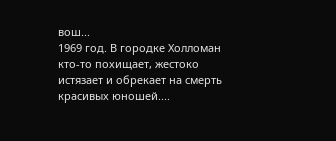вош...
1969 год. В городке Холломан кто-то похищает, жестоко истязает и обрекает на смерть красивых юношей....